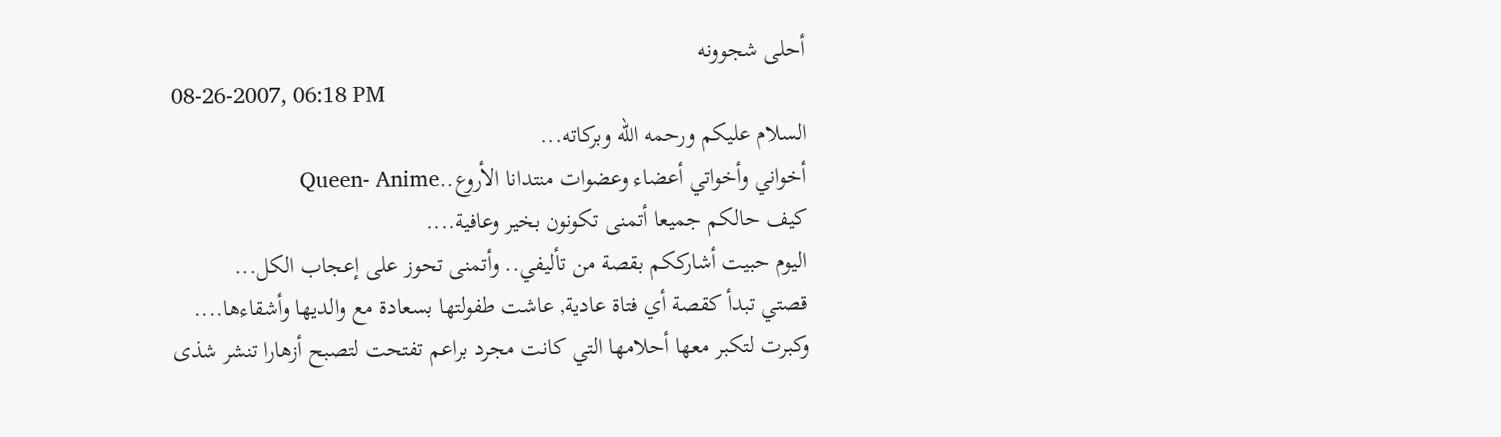أحلى شجوونه
08-26-2007, 06:18 PM
السلام عليكم ورحمه الله وبركاته...
أخواني وأخواتي أعضاء وعضوات منتدانا الأروع..Queen- Anime
كيف حالكم جميعا أتمنى تكونون بخير وعافية....
اليوم حبيت أشارككم بقصة من تأليفي.. وأتمنى تحوز على إعجاب الكل...
قصتي تبدأ كقصة أي فتاة عادية, عاشت طفولتها بسعادة مع والديها وأشقاءها....
وكبرت لتكبر معها أحلامها التي كانت مجرد براعم تفتحت لتصبح أزهارا تنشر شذى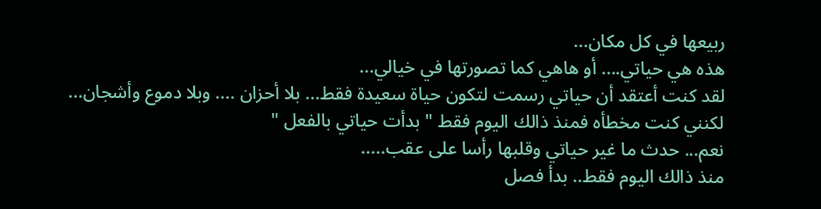ربيعها في كل مكان...
هذه هي حياتي.... أو هاهي كما تصورتها في خيالي...
لقد كنت أعتقد أن حياتي رسمت لتكون حياة سعيدة فقط... بلا أحزان .... وبلا دموع وأشجان...
لكنني كنت مخطأه فمنذ ذالك اليوم فقط " بدأت حياتي بالفعل "
نعم... حدث ما غير حياتي وقلبها رأسا على عقب.....
منذ ذالك اليوم فقط.. بدأ فصل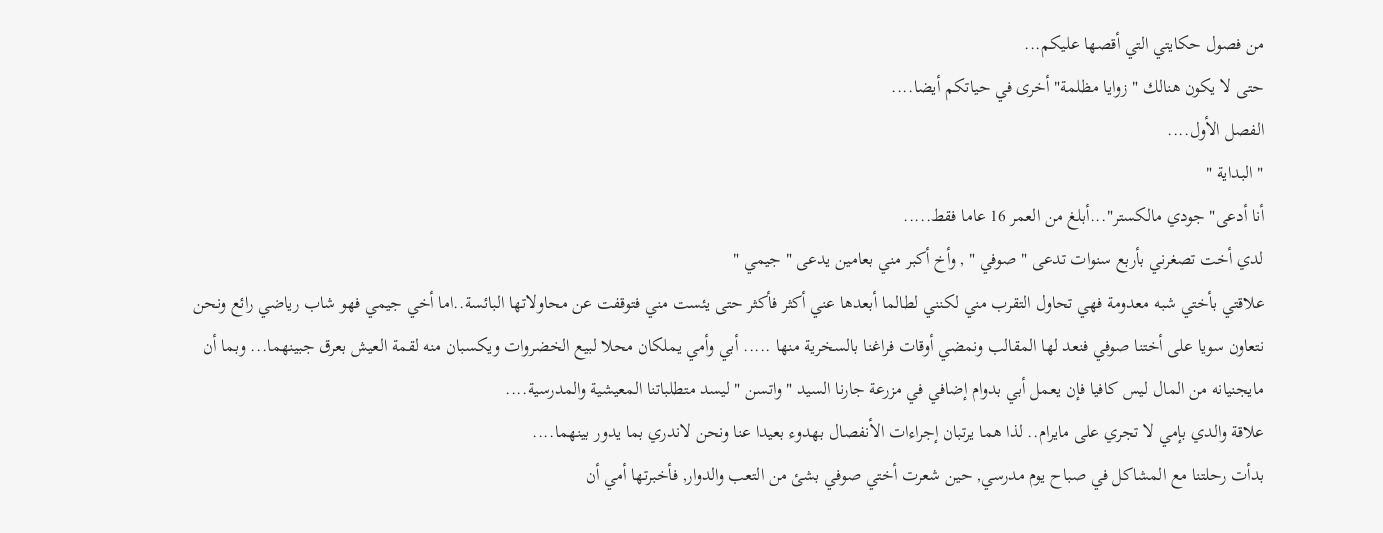من فصول حكايتي التي أقصها عليكم...
حتى لا يكون هنالك " زوايا مظلمة" أخرى في حياتكم أيضا....
الفصل الأول....
" البداية "
أنا أدعى" جودي مالكستر"...أبلغ من العمر 16 عاما فقط.....
لدي أخت تصغرني بأربع سنوات تدعى " صوفي " , وأخ أكبر مني بعامين يدعى " جيمي "
علاقتي بأختي شبه معدومة فهي تحاول التقرب مني لكنني لطالما أبعدها عني أكثر فأكثر حتى يئست مني فتوقفت عن محاولاتها البائسة..اما أخي جيمي فهو شاب رياضي رائع ونحن نتعاون سويا على أختنا صوفي فنعد لها المقالب ونمضي أوقات فراغنا بالسخرية منها ..... أبي وأمي يملكان محلا لبيع الخضروات ويكسبان منه لقمة العيش بعرق جبينهما... وبما أن مايجنيانه من المال ليس كافيا فإن يعمل أبي بدوام إضافي في مزرعة جارنا السيد " واتسن " ليسد متطلباتنا المعيشية والمدرسية....
علاقة والدي بإمي لا تجري على مايرام.. لذا هما يرتبان إجراءات الأنفصال بهدوء بعيدا عنا ونحن لاندري بما يدور بينهما....
بدأت رحلتنا مع المشاكل في صباح يوم مدرسي, حين شعرت أختي صوفي بشئ من التعب والدوار, فأخبرتها أمي أن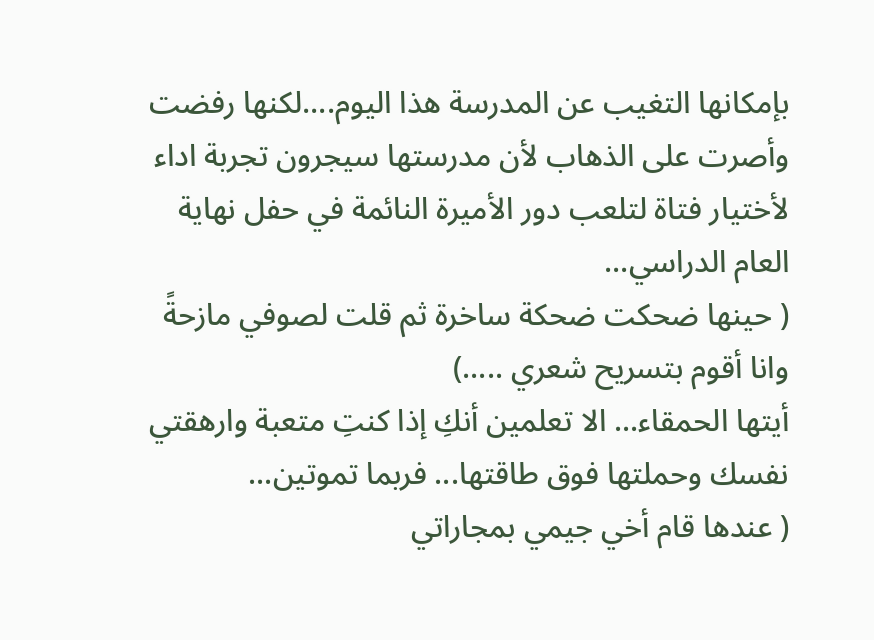بإمكانها التغيب عن المدرسة هذا اليوم....لكنها رفضت وأصرت على الذهاب لأن مدرستها سيجرون تجربة اداء لأختيار فتاة لتلعب دور الأميرة النائمة في حفل نهاية العام الدراسي...
( حينها ضحكت ضحكة ساخرة ثم قلت لصوفي مازحةً وانا أقوم بتسريح شعري .....)
أيتها الحمقاء... الا تعلمين أنكِ إذا كنتِ متعبة وارهقتي نفسك وحملتها فوق طاقتها... فربما تموتين...
( عندها قام أخي جيمي بمجاراتي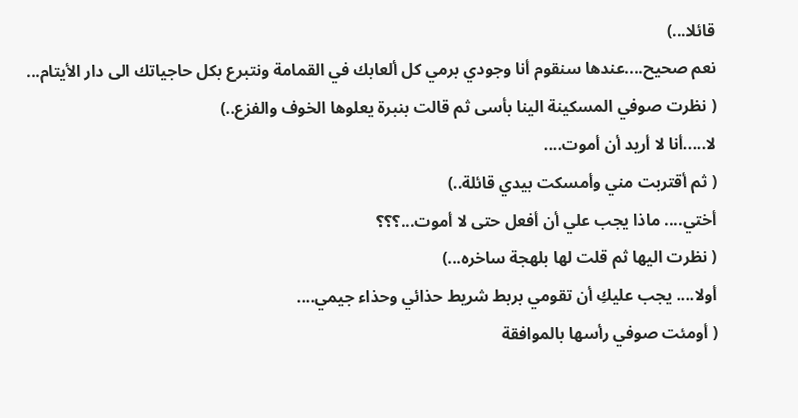قائلا...)
نعم صحيح....عندها سنقوم أنا وجودي برمي كل ألعابك في القمامة ونتبرع بكل حاجياتك الى دار الأيتام...
( نظرت صوفي المسكينة الينا بأسى ثم قالت بنبرة يعلوها الخوف والفزع..)
لا.....أنا لا أريد أن أموت....
( ثم أقتربت مني وأمسكت بيدي قائلة..)
أختي.... ماذا يجب علي أن أفعل حتى لا أموت...؟؟؟
( نظرت اليها ثم قلت لها بلهجة ساخره...)
أولا.... يجب عليكِ أن تقومي بربط شريط حذائي وحذاء جيمي....
( أومئت صوفي رأسها بالموافقة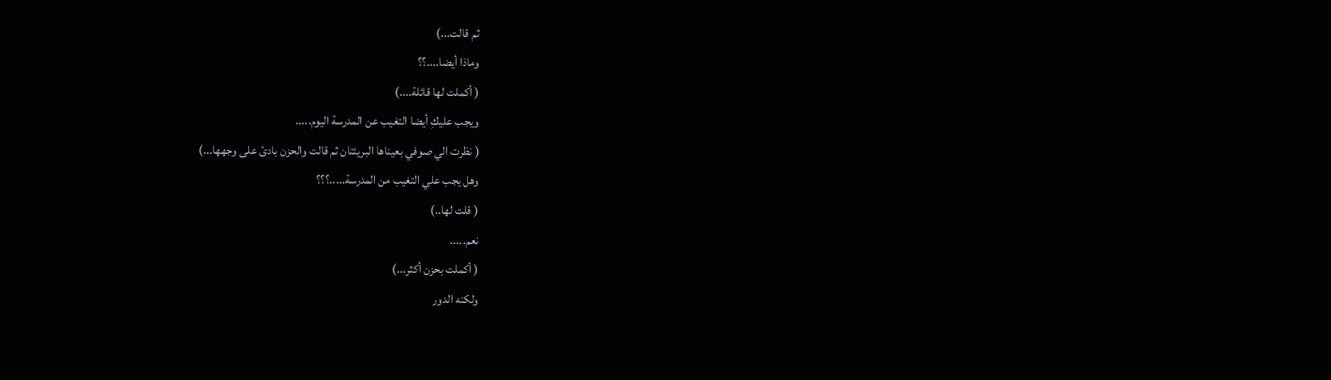ثم قالت...)
وماذا أيضا....؟؟
( أكملت لها قائلة....)
ويجب عليكِ أيضا التغيب عن المدرسة اليوم.....
( نظرت الي صوفي بعيناها البريئتان ثم قالت والحزن بادئ على وجهها...)
وهل يجب علي التغيب من المدرسة.....؟؟؟
( قلت لها..)
نعم.....
( أكملت بحزن أكثر...)
ولكنه الدور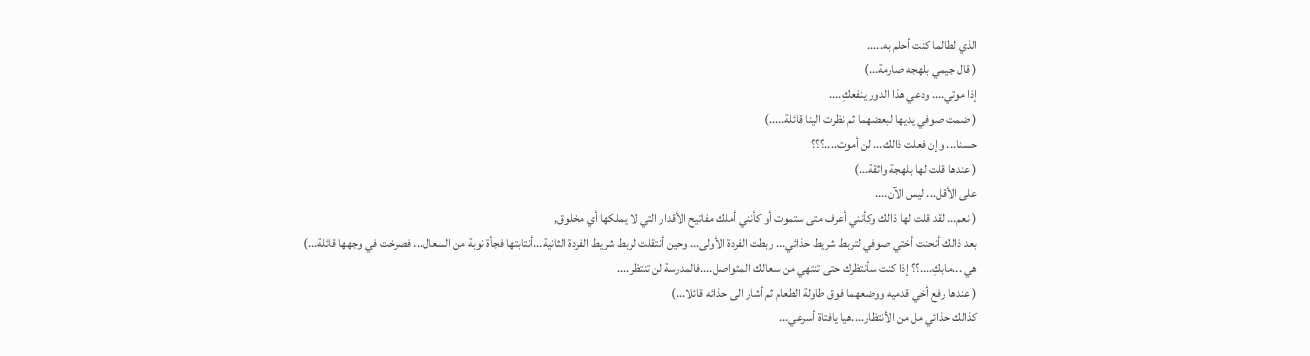الذي لطالما كنت أحلم به.....
( قال جيمي بلهجه صارمة...)
إذا موتي.... ودعي هذا الدور ينفعكِ....
( ضمت صوفي يديها لبعضهما ثم نظرت الينا قائلة.....)
حسنا... وإن فعلت ذالك... لن أموت....؟؟؟
( عندها قلت لها بلهجة واثقة...)
على الأقل... ليس الآن....
( نعم... لقد قلت لها ذالك وكأنني أعرف متى ستموت أو كأنني أملك مفاتيح الأقدار التي لا يملكها أي مخلوق,
بعد ذالك أنحنت أختي صوفي لتربط شريط حذائي... ربطت الفردة الأولى... وحين أنتقلت لربط شريط الفردة الثانية...أنتابتها فجأة نوبة من السعال... فصرخت في وجهها قائلة...)
هي ...مابكِ....؟؟ إذا كنت سأنتظرك حتى تنتهي من سعالك المتواصل....فالمدرسة لن تنتظر....
( عندها رفع أخي قدميه ووضعهما فوق طاولة الطعام ثم أشار الى حذائه قائلا...)
كذالك حذائي مل من الأنتظار....هيا يافتاة أسرعي...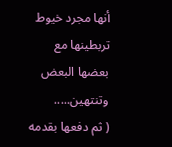أنها مجرد خيوط تربطينها مع بعضها البعض وتنتهين.....
( ثم دفعها بقدمه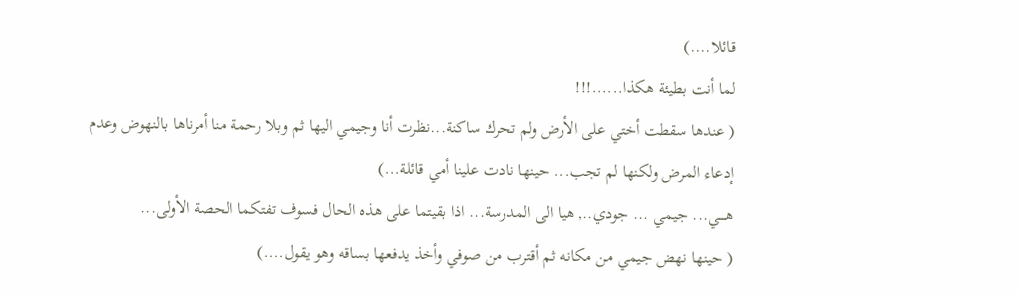قائلا....)
لما أنت بطيئة هكذا......!!!
( عندها سقطت أختي على الأرض ولم تحرك ساكنة...نظرت أنا وجيمي اليها ثم وبلا رحمة منا أمرناها بالنهوض وعدم إدعاء المرض ولكنها لم تجب... حينها نادت علينا أمي قائلة...)
هــــي... جيمي ... جودي.., هيا الى المدرسة... اذا بقيتما على هذه الحال فسوف تفتكما الحصة الأولى...
( حينها نهض جيمي من مكانه ثم أقترب من صوفي وأخذ يدفعها بساقه وهو يقول....)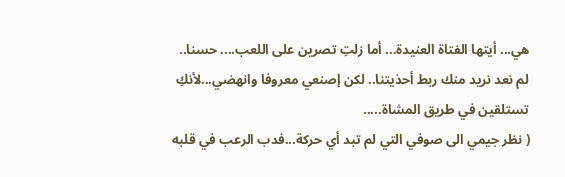هي... أيتها الفتاة العنيدة... أما زلتِ تصرين على اللعب.... حسنا.. لم نعد نريد منك ربط أحذيتنا.. لكن إصنعي معروفا وانهضي...لأنكِ تستلقين في طريق المشاة.....
( نظر جيمي الى صوفي التي لم تبد أي حركة...فدب الرعب في قلبه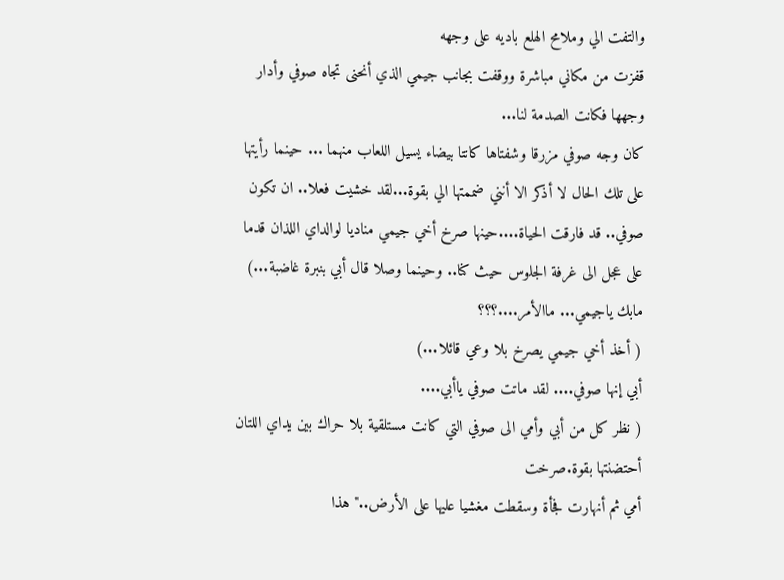والتفت الي وملامح الهلع باديه على وجهه
قفزت من مكاني مباشرة ووقفت بجانب جيمي الذي أنحنى تجاه صوفي وأدار وجهها فكانت الصدمة لنا...
كان وجه صوفي مزرقا وشفتاها كانتا بيضاء يسيل اللعاب منهما ... حينما رأيتها على تلك الحال لا أذكر الا أنني ضممتها الي بقوة...لقد خشيت فعلا.. ان تكون صوفي.. قد فارقت الحياة....حينها صرخ أخي جيمي مناديا لوالداي اللذان قدما على عجل الى غرفة الجلوس حيث كنا.. وحينما وصلا قال أبي بنبرة غاضبة...)
مابك ياجيمي... ماالأمر....؟؟؟
( أخذ أخي جيمي يصرخ بلا وعي قائلا...)
أبي إنها صوفي.... لقد ماتت صوفي ياأبي....
( نظر كل من أبي وأمي الى صوفي التي كانت مستلقية بلا حراك بين يداي اللتان أحتضنتها بقوة.صرخت
أمي ثم أنهارت فجأة وسقطت مغشيا عليها على الأرض.." هذا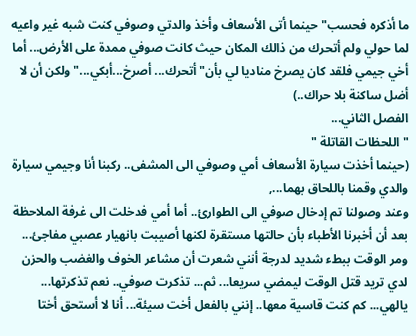ما أذكره فحسب" حينما أتى الأسعاف وأخذ والدتي وصوفي كنت شبه غير واعيه لما حولي ولم أتحرك من ذالك المكان حيث كانت صوفي ممدة على الأرض... أما أخي جيمي فلقد كان يصرخ مناديا لي بأن" أتحرك... أصرخ...أبكي..." ولكن أن لا أضل ساكنة بلا حراك..)
الفصل الثاني...
" اللحظات القاتلة "
(حينما أخذت سيارة الأسعاف أمي وصوفي الى المشفى.. ركبنا أنا وجيمي سيارة والدي وقمنا باللحاق بهما...,
وعند وصولنا تم إدخال صوفي الى الطوارئ.. أما أمي فدخلت الى غرفة الملاحظة بعد أن أخبرنا الأطباء بأن حالتها مستقرة لكنها أصيبت بانهيار عصبي مفاجئ... ومر الوقت ببطء شديد لدرجة أنني شعرت أن مشاعر الخوف والغضب والحزن لدي تريد قتل الوقت ليمضي سريعا... ثم... تذكرت صوفي.. نعم تذكرتها... يالهي... كم كنت قاسية معها.. إنني بالفعل أخت سيئة... أنا لا أستحق أختا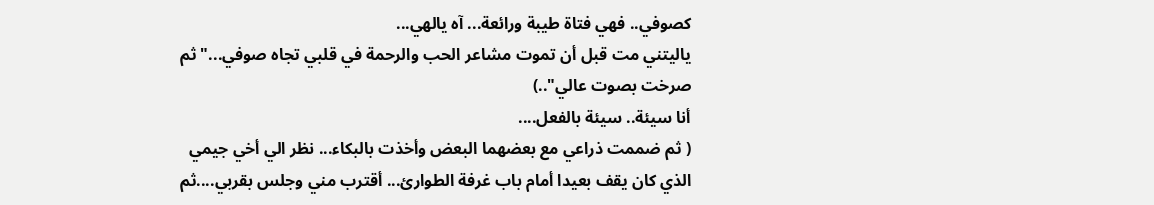كصوفي.. فهي فتاة طيبة ورائعة... آه يالهي...
ياليتني مت قبل أن تموت مشاعر الحب والرحمة في قلبي تجاه صوفي..." ثم صرخت بصوت عالي"..)
أنا سيئة.. سيئة بالفعل....
( ثم ضممت ذراعي مع بعضهما البعض وأخذت بالبكاء... نظر الي أخي جيمي الذي كان يقف بعيدا أمام باب غرفة الطوارئ... أقترب مني وجلس بقربي....ثم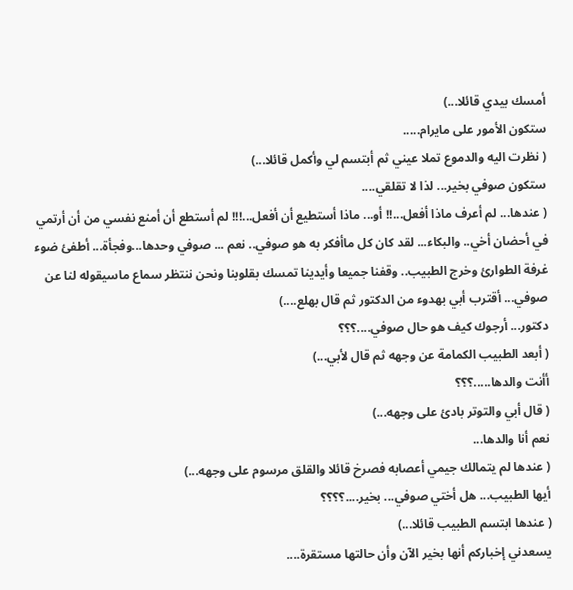أمسك بيدي قائلا...)
ستكون الأمور على مايرام.....
( نظرت اليه والدموع تملا عيني ثم أبتسم لي وأكمل قائلا...)
ستكون صوفي بخير... لذا لا تقلقي....
( عندها... لم أعرف ماذا أفعل...!! أو... ماذا أستطيع أن أفعل...!!! لم أستطع أن أمنع نفسي من أن أرتمي في أحضان أخي.. والبكاء... لقد كان كل ماأفكر به هو صوفي.. نعم ... صوفي وحدها...وفجأة... أطفئ ضوء غرفة الطوارئ وخرج الطبيب.. وقفنا جميعا وأيدينا تمسك بقلوبنا ونحن ننتظر سماع ماسيقوله لنا عن صوفي... أقترب أبي بهدوء من الدكتور ثم قال بهلع....)
دكتور... أرجوك كيف هو حال صوفي....؟؟؟
( أبعد الطبيب الكمامة عن وجهه ثم قال لأبي...)
أأنت والدها.....؟؟؟
( قال أبي والتوتر بادئ على وجهه...)
نعم أنا والدها...
( عندها لم يتمالك جيمي أعصابه فصرخ قائلا والقلق مرسوم على وجهه...)
أيها الطبيب... هل أختي صوفي... بخير....؟؟؟؟
( عندها ابتسم الطبيب قائلا...)
يسعدني إخباركم أنها بخير الآن وأن حالتها مستقرة....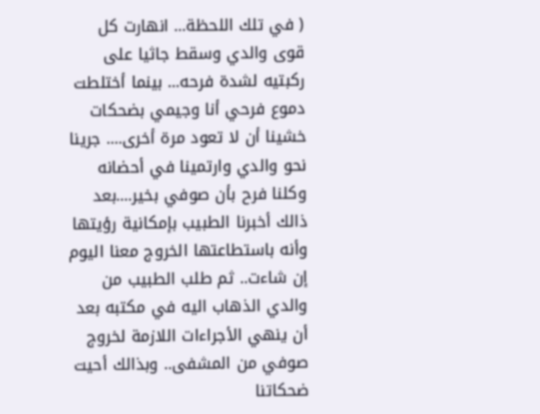( في تلك اللحظة... انهارت كل قوى والدي وسقط جاثيا على ركبتيه لشدة فرحه... بينما أختلطت دموع فرحي أنا وجيمي بضحكات خشينا أن لا تعود مرة أخرى.... جرينا نحو والدي وارتمينا في أحضانه وكلنا فرح بأن صوفي بخير....بعد ذالك أخبرنا الطبيب بإمكانية رؤيتها وأنه باستطاعتها الخروج معنا اليوم إن شاءت.. ثم طلب الطبيب من والدي الذهاب اليه في مكتبه بعد أن ينهي الأجراءات اللازمة لخروج صوفي من المشفى.. وبذالك أحيت ضحكاتنا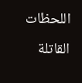اللحظات القاتلة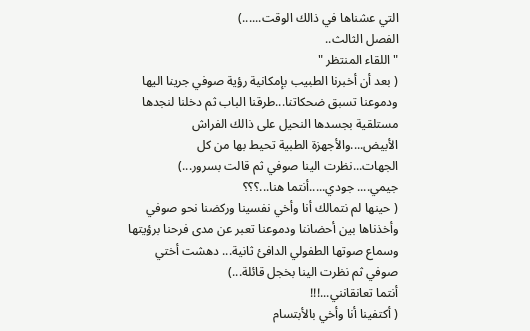التي عشناها في ذالك الوقت......)
الفصل الثالث..
" اللقاء المنتظر "
( بعد أن أخبرنا الطبيب بإمكانية رؤية صوفي جرينا اليها ودموعنا تسبق ضحكاتنا...طرقنا الباب ثم دخلنا لنجدها مستلقية بجسدها النحيل على ذالك الفراش الأبيض....والأجهزة الطبية تحيط بها من كل الجهات...نظرت الينا صوفي ثم قالت بسرور...)
جيمي.... جودي.....أنتما هنا...؟؟؟
( حينها لم نتمالك أنا وأخي نفسينا وركضنا نحو صوفي وأخذناها بين أحضاننا ودموعنا تعبر عن مدى فرحنا برؤيتها وسماع صوتها الطفولي الدافئ ثانية... دهشت أختي صوفي ثم نظرت الينا بخجل قائلة...)
أنتما تعانقانني...!!!
( أكتفينا أنا وأخي بالأبتسام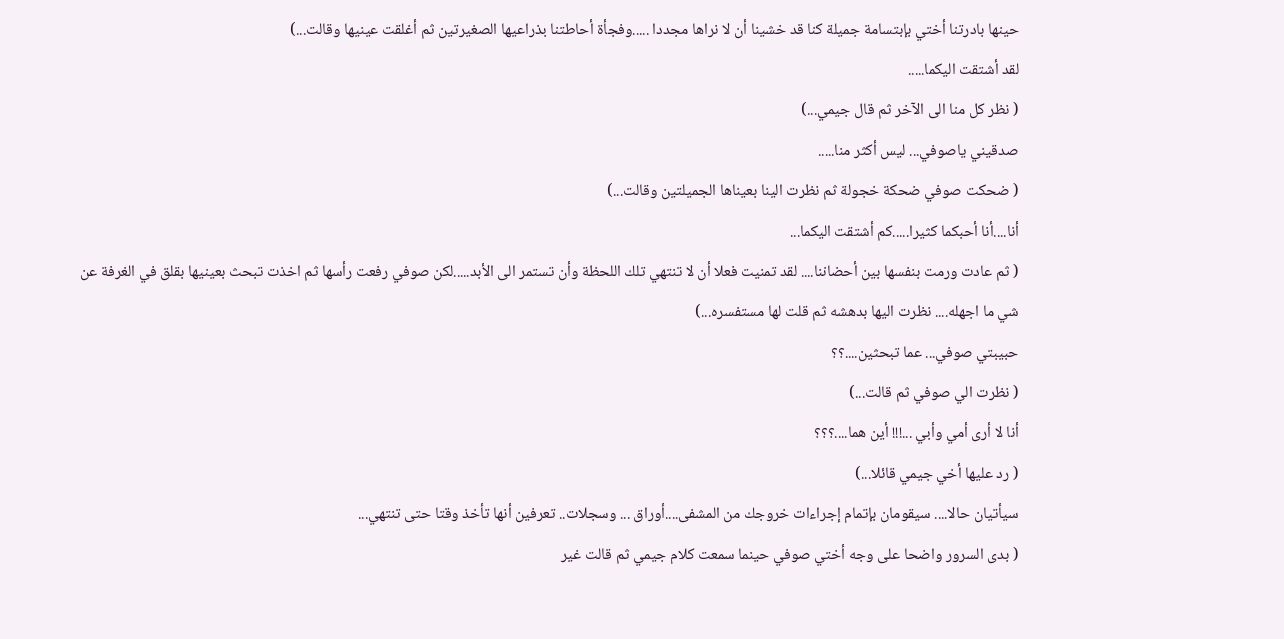حينها بادرتنا أختي بإبتسامة جميلة كنا قد خشينا أن لا نراها مجددا .....وفجأة أحاطتنا بذراعيها الصغيرتين ثم أغلقت عينيها وقالت...)
لقد أشتقت اليكما.....
( نظر كل منا الى الآخر ثم قال جيمي...)
صدقيني ياصوفي... ليس أكثر منا.....
( ضحكت صوفي ضحكة خجولة ثم نظرت الينا بعيناها الجميلتين وقالت...)
أنا....أنا أحبكما كثيرا.....كم أشتقت اليكما...
( ثم عادت ورمت بنفسها بين أحضاننا.... لقد تمنيت فعلا أن لا تنتهي تلك اللحظة وأن تستمر الى الأبد.....لكن صوفي رفعت رأسها ثم اخذت تبحث بعينيها بقلق في الغرفة عن شي ما اجهله.... نظرت اليها بدهشه ثم قلت لها مستفسره...)
حبيبتي صوفي... عما تبحثين....؟؟
( نظرت الي صوفي ثم قالت...)
أنا لا أرى أمي وأبي ...!!! أين هما....؟؟؟
( رد عليها أخي جيمي قائلا...)
سيأتيان حالا.... سيقومان بإتمام إجراءات خروجك من المشفى....أوراق ... وسجلات.. تعرفين أنها تأخذ وقتا حتى تنتهي...
( بدى السرور واضحا على وجه أختي صوفي حينما سمعت كلام جيمي ثم قالت غير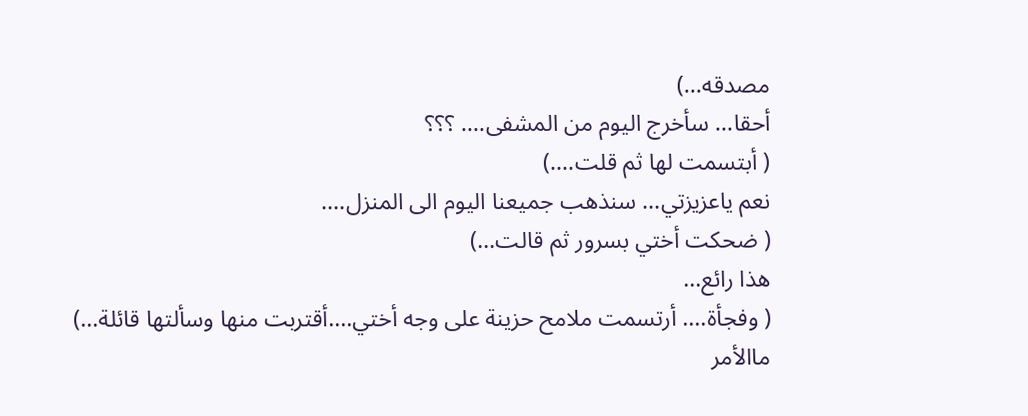مصدقه...)
أحقا... سأخرج اليوم من المشفى.... ؟؟؟
( أبتسمت لها ثم قلت....)
نعم ياعزيزتي... سنذهب جميعنا اليوم الى المنزل....
( ضحكت أختي بسرور ثم قالت...)
هذا رائع...
( وفجأة.... أرتسمت ملامح حزينة على وجه أختي....أقتربت منها وسألتها قائلة...)
ماالأمر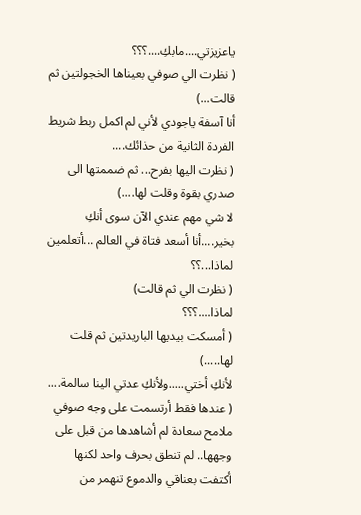ياعزيزتي....مابكِ....؟؟؟
( نظرت الي صوفي بعيناها الخجولتين ثم قالت...)
أنا آسفة ياجودي لأني لم اكمل ربط شريط الفردة الثانية من حذائك....
( نظرت اليها بفرح... ثم ضممتها الى صدري بقوة وقلت لها....)
لا شي مهم عندي الآن سوى أنكِ بخير....أنا أسعد فتاة في العالم ...أتعلمين لماذا...؟؟
( نظرت الي ثم قالت)
لماذا....؟؟؟
( أمسكت بيديها الباريدتين ثم قلت لها.....)
لأنكِ أختي.....ولأنكِ عدتي الينا سالمة....
( عندها فقط أرتسمت على وجه صوفي ملامح سعادة لم أشاهدها من قبل على وجهها.. لم تنطق بحرف واحد لكنها أكتفت بعناقي والدموع تنهمر من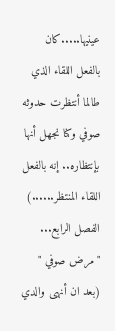عينيها.....كان بالفعل اللقاء الذي طالما أنتظرت حدوثه صوفي وكنا نجهل أنها بإنتظاره.. إنه بالفعل اللقاء المنتظر......)
الفصل الرابع...
" مرض صوفي "
(بعد ان أنهى والدي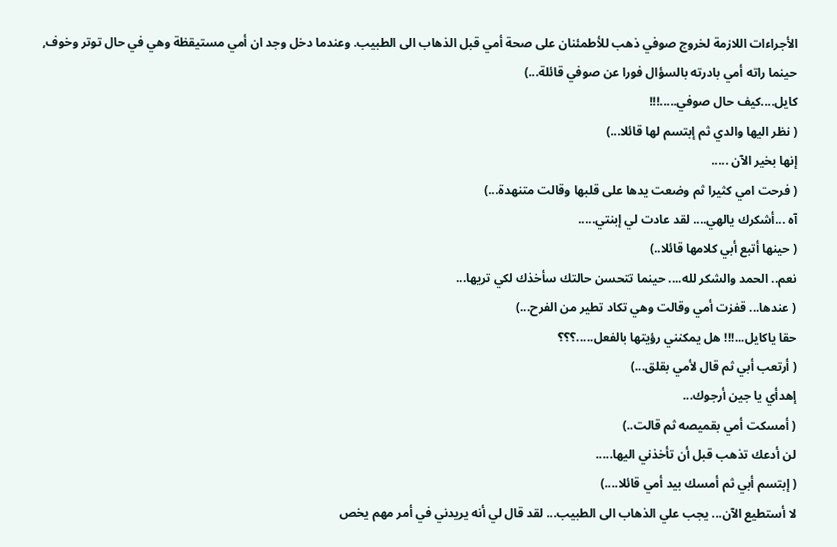الأجراءات اللازمة لخروج صوفي ذهب للأطمئنان على صحة أمي قبل الذهاب الى الطبيب. وعندما دخل وجد ان أمي مستيقظة وهي في حال توتر وخوف, حينما راته أمي بادرته بالسؤال فورا عن صوفي قائلة...)
كايل....كيف حال صوفي.....!!!
( نظر اليها والدي ثم إبتسم لها قائلا...)
إنها بخير الآن .....
( فرحت امي كثيرا ثم وضعت يدها على قلبها وقالت متنهدة...)
آه ...أشكرك يالهي.... لقد عادت لي إبنتي.....
( حينها أتبع أبي كلامها قائلا..)
نعم.. الحمد والشكر لله.... حينما تتحسن حالتك سأخذك لكي تريها...
( عندها... قفزت أمي وقالت وهي تكاد تطير من الفرح...)
حقا ياكايل...!!! هل يمكنني رؤيتها بالفعل.....؟؟؟
( أرتعب أبي ثم قال لأمي بقلق...)
إهدأي يا جين أرجوك...
( أمسكت أمي بقميصه ثم قالت..)
لن أدعك تذهب قبل أن تأخذني اليها.....
( إبتسم أبي ثم أمسك بيد أمي قائلا....)
لا أستطيع الآن... يجب علي الذهاب الى الطبيب... لقد قال لي أنه يريدني في أمر مهم يخص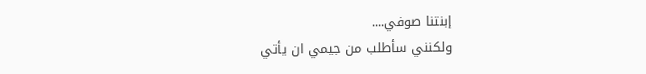إبنتنا صوفي....
ولكنني سأطلب من جيمي ان يأتي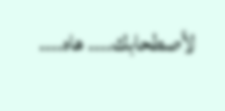لأصطحابك.... هاه....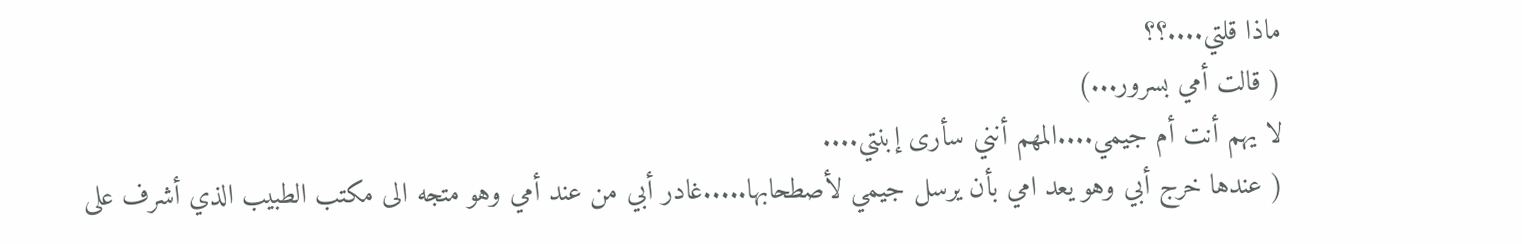ماذا قلتي....؟؟
( قالت أمي بسرور...)
لا يهم أنت أم جيمي....المهم أنني سأرى إبنتي....
( عندها خرج أبي وهو يعد امي بأن يرسل جيمي لأصطحابها.....غادر أبي من عند أمي وهو متجه الى مكتب الطبيب الذي أشرف على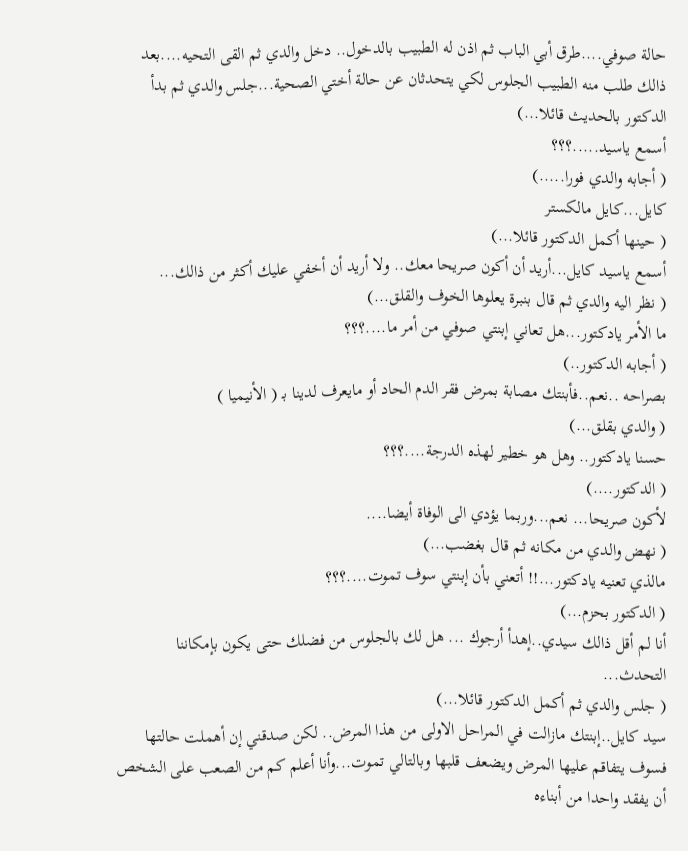حالة صوفي....طرق أبي الباب ثم اذن له الطبيب بالدخول.. دخل والدي ثم القى التحيه....بعد ذالك طلب منه الطبيب الجلوس لكي يتحدثان عن حالة أختي الصحية...جلس والدي ثم بدأ الدكتور بالحديث قائلا...)
أسمع ياسيد.....؟؟؟
( أجابه والدي فورا.....)
كايل...كايل مالكستر
( حينها أكمل الدكتور قائلا...)
أسمع ياسيد كايل...أريد أن أكون صريحا معك.. ولا أريد أن أخفي عليك أكثر من ذالك...
( نظر اليه والدي ثم قال بنبرة يعلوها الخوف والقلق...)
ما الأمر يادكتور...هل تعاني إبنتي صوفي من أمر ما....؟؟؟
( أجابه الدكتور..)
بصراحه ..نعم..فأبنتك مصابة بمرض فقر الدم الحاد أو مايعرف لدينا بـ ( الأنيميا )
( والدي بقلق...)
حسنا يادكتور.. وهل هو خطير لهذه الدرجة....؟؟؟
( الدكتور....)
لأكون صريحا... نعم...وربما يؤدي الى الوفاة أيضا....
( نهض والدي من مكانه ثم قال بغضب...)
مالذي تعنيه يادكتور...!! أتعني بأن إبنتي سوف تموت....؟؟؟
( الدكتور بحزم...)
أنا لم أقل ذالك سيدي..إهدأ أرجوك ... هل لك بالجلوس من فضلك حتى يكون بإمكاننا التحدث...
( جلس والدي ثم أكمل الدكتور قائلا...)
سيد كايل..إبنتك مازالت في المراحل الاولى من هذا المرض.. لكن صدقني إن أهملت حالتها فسوف يتفاقم عليها المرض ويضعف قلبها وبالتالي تموت...وأنا أعلم كم من الصعب على الشخص أن يفقد واحدا من أبناءه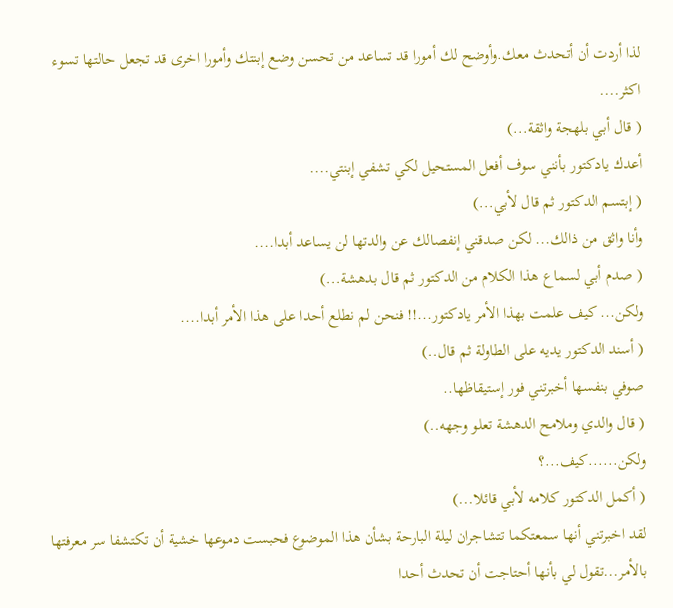لذا أردت أن أتحدث معك.وأوضح لك أمورا قد تساعد من تحسن وضع إبنتك وأمورا اخرى قد تجعل حالتها تسوء اكثر....
( قال أبي بلهجة واثقة...)
أعدك يادكتور بأنني سوف أفعل المستحيل لكي تشفي إبنتي....
( إبتسم الدكتور ثم قال لأبي...)
وأنا واثق من ذالك... لكن صدقني إنفصالك عن والدتها لن يساعد أبدا....
( صدم أبي لسماع هذا الكلام من الدكتور ثم قال بدهشة...)
ولكن... كيف علمت بهذا الأمر يادكتور...!! فنحن لم نطلع أحدا على هذا الأمر أبدا....
( أسند الدكتور يديه على الطاولة ثم قال..)
صوفي بنفسها أخبرتني فور إستيقاظها..
( قال والدي وملامح الدهشة تعلو وجهه..)
ولكن......كيف...؟
( أكمل الدكتور كلامه لأبي قائلا...)
لقد اخبرتني أنها سمعتكما تتشاجران ليلة البارحة بشأن هذا الموضوع فحبست دموعها خشية أن تكتشفا سر معرفتها بالأمر...تقول لي بأنها أحتاجت أن تحدث أحدا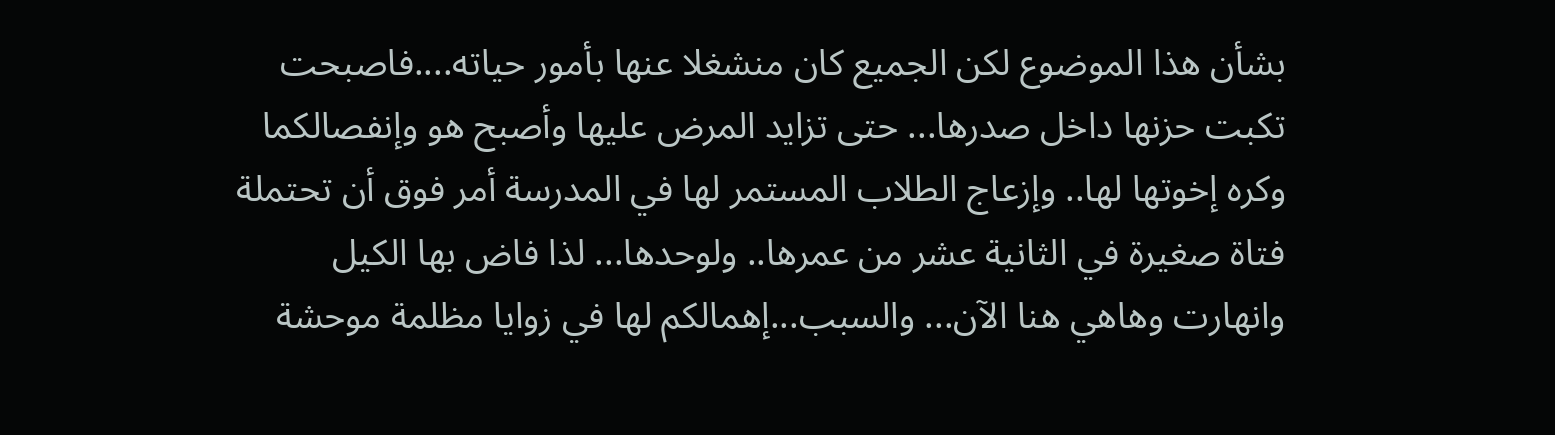بشأن هذا الموضوع لكن الجميع كان منشغلا عنها بأمور حياته....فاصبحت تكبت حزنها داخل صدرها... حتى تزايد المرض عليها وأصبح هو وإنفصالكما وكره إخوتها لها.. وإزعاج الطلاب المستمر لها في المدرسة أمر فوق أن تحتملة فتاة صغيرة في الثانية عشر من عمرها.. ولوحدها... لذا فاض بها الكيل وانهارت وهاهي هنا الآن... والسبب...إهمالكم لها في زوايا مظلمة موحشة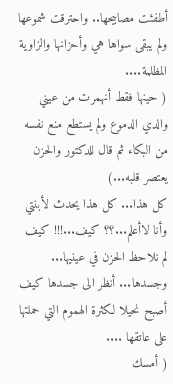أطفئت مصابيحها.. واحترقت شموعها ولم يبقى سواها هي وأحزانها والزاوية المظلمة....
( حينها فقط أنهمرت من عيني والدي الدموع ولم يستطع منع نفسه من البكاء ثم قال للدكتور والحزن يعتصر قلبه...)
كل هذا... كل هذا يحدث لأبنتي وأنا لاأعلم...؟؟ كيف...!!! كيف لم نلاحظ الحزن في عينيها... وجسدها... أنظر الى جسدها كيف أصبح نحيلا لكثرة الهموم التي حملتها على عاتقها ....
( أمسك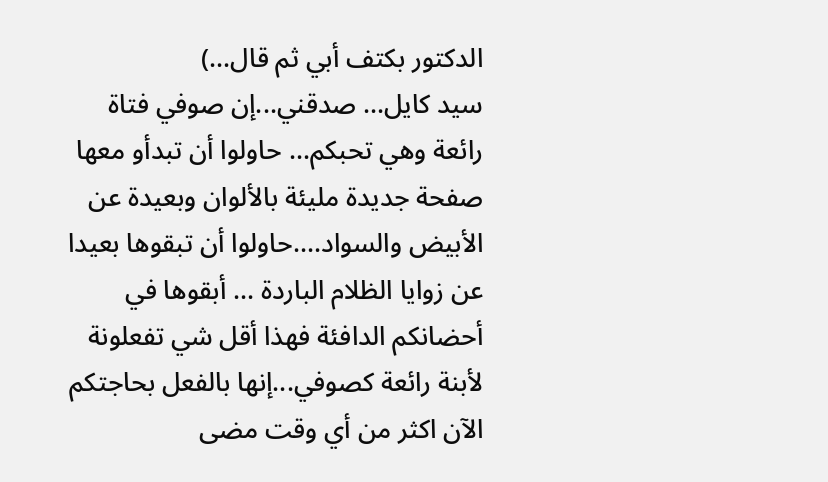الدكتور بكتف أبي ثم قال...)
سيد كايل... صدقني...إن صوفي فتاة رائعة وهي تحبكم... حاولوا أن تبدأو معها صفحة جديدة مليئة بالألوان وبعيدة عن الأبيض والسواد....حاولوا أن تبقوها بعيدا عن زوايا الظلام الباردة ... أبقوها في أحضانكم الدافئة فهذا أقل شي تفعلونة لأبنة رائعة كصوفي...إنها بالفعل بحاجتكم الآن اكثر من أي وقت مضى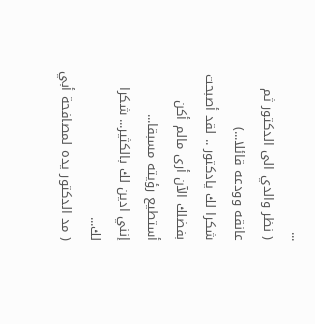...
( نظر والدي الى الدكتور ثم عانقه وودعه قائلا...)
شكرا لك يادكتور .. لقد أصبحت بفضلك الآن أرى مالم أكن أستطيع رؤيته مسبقا...
إنني ادين لك بالكثير... شكرا لك...
( مد الدكتور يده لمصافحة أبي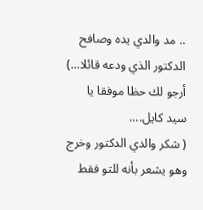.. مد والدي يده وصافح الدكتور الذي ودعه قائلا...)
أرجو لك حظا موفقا يا سيد كايل....
( شكر والدي الدكتور وخرج وهو يشعر بأنه للتو فقط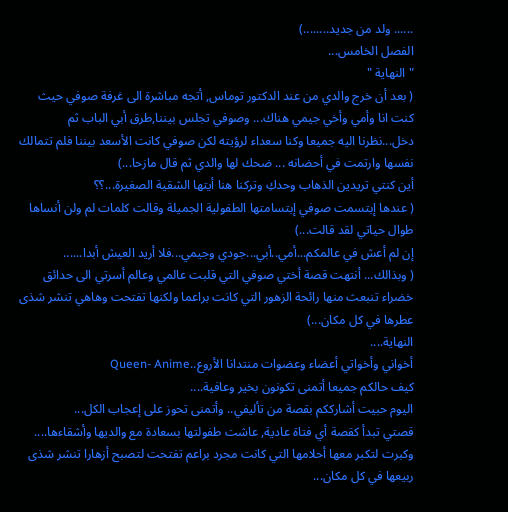...... ولد من جديد........)
الفصل الخامس...
" النهاية "
( بعد أن خرج والدي من عند الدكتور توماس, أتجه مباشرة الى غرفة صوفي حيث كنت انا وأمي وأخي جيمي هناك... وصوفي تجلس بيننا,طرق أبي الباب ثم دخل...نظرنا اليه جميعا وكنا سعداء لرؤيته لكن صوفي كانت الأسعد بيننا فلم تتمالك نفسها وارتمت في أحضانه ... ضحك لها والدي ثم قال مازحا...)
أين كنتي تريدين الذهاب وحدكِ وتركنا هنا أيتها الشقية الصغيرة...؟؟
( عندها إبتسمت صوفي إبتسامتها الطفولية الجميلة وقالت كلمات لم ولن أنساها طوال حياتي لقد قالت...)
إن لم أعش في عالمكم...أمي..أبي...جودي وجيمي...فلا أريد العيش أبدا......
( وبذالك... أنتهت قصة أختي صوفي التي قلبت عالمي وعالم أسرتي الى حدائق خضراء تنبعث منها رائحة الزهور التي كانت براعما ولكنها تفتحت وهاهي تنشر شذى عطرها في كل مكان...)
النهاية....
أخواني وأخواتي أعضاء وعضوات منتدانا الأروع..Queen- Anime
كيف حالكم جميعا أتمنى تكونون بخير وعافية....
اليوم حبيت أشارككم بقصة من تأليفي.. وأتمنى تحوز على إعجاب الكل...
قصتي تبدأ كقصة أي فتاة عادية, عاشت طفولتها بسعادة مع والديها وأشقاءها....
وكبرت لتكبر معها أحلامها التي كانت مجرد براعم تفتحت لتصبح أزهارا تنشر شذى ربيعها في كل مكان...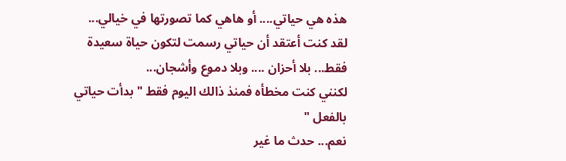هذه هي حياتي.... أو هاهي كما تصورتها في خيالي...
لقد كنت أعتقد أن حياتي رسمت لتكون حياة سعيدة فقط... بلا أحزان .... وبلا دموع وأشجان...
لكنني كنت مخطأه فمنذ ذالك اليوم فقط " بدأت حياتي بالفعل "
نعم... حدث ما غير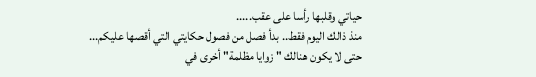حياتي وقلبها رأسا على عقب.....
منذ ذالك اليوم فقط.. بدأ فصل من فصول حكايتي التي أقصها عليكم...
حتى لا يكون هنالك " زوايا مظلمة" أخرى في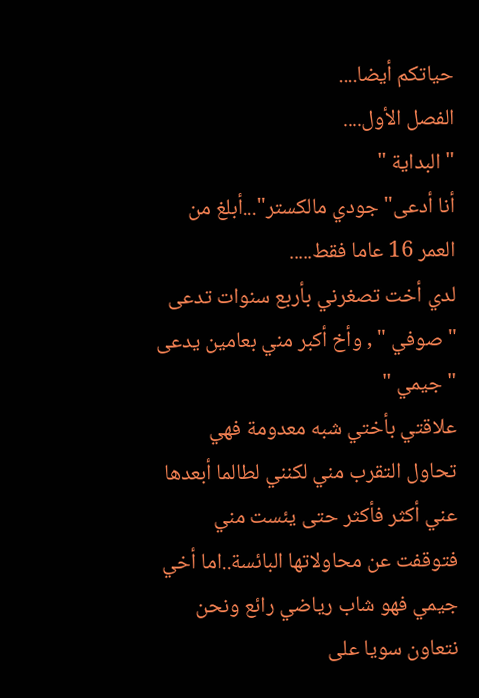حياتكم أيضا....
الفصل الأول....
" البداية "
أنا أدعى" جودي مالكستر"...أبلغ من العمر 16 عاما فقط.....
لدي أخت تصغرني بأربع سنوات تدعى " صوفي " , وأخ أكبر مني بعامين يدعى " جيمي "
علاقتي بأختي شبه معدومة فهي تحاول التقرب مني لكنني لطالما أبعدها عني أكثر فأكثر حتى يئست مني فتوقفت عن محاولاتها البائسة..اما أخي جيمي فهو شاب رياضي رائع ونحن نتعاون سويا على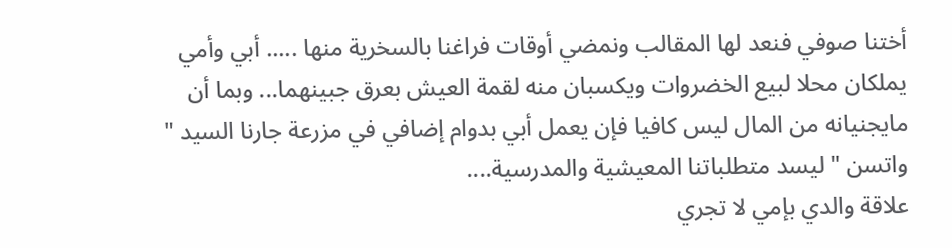أختنا صوفي فنعد لها المقالب ونمضي أوقات فراغنا بالسخرية منها ..... أبي وأمي يملكان محلا لبيع الخضروات ويكسبان منه لقمة العيش بعرق جبينهما... وبما أن مايجنيانه من المال ليس كافيا فإن يعمل أبي بدوام إضافي في مزرعة جارنا السيد " واتسن " ليسد متطلباتنا المعيشية والمدرسية....
علاقة والدي بإمي لا تجري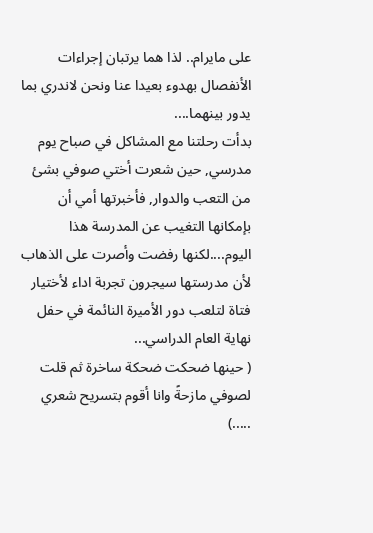على مايرام.. لذا هما يرتبان إجراءات الأنفصال بهدوء بعيدا عنا ونحن لاندري بما يدور بينهما....
بدأت رحلتنا مع المشاكل في صباح يوم مدرسي, حين شعرت أختي صوفي بشئ من التعب والدوار, فأخبرتها أمي أن بإمكانها التغيب عن المدرسة هذا اليوم....لكنها رفضت وأصرت على الذهاب لأن مدرستها سيجرون تجربة اداء لأختيار فتاة لتلعب دور الأميرة النائمة في حفل نهاية العام الدراسي...
( حينها ضحكت ضحكة ساخرة ثم قلت لصوفي مازحةً وانا أقوم بتسريح شعري .....)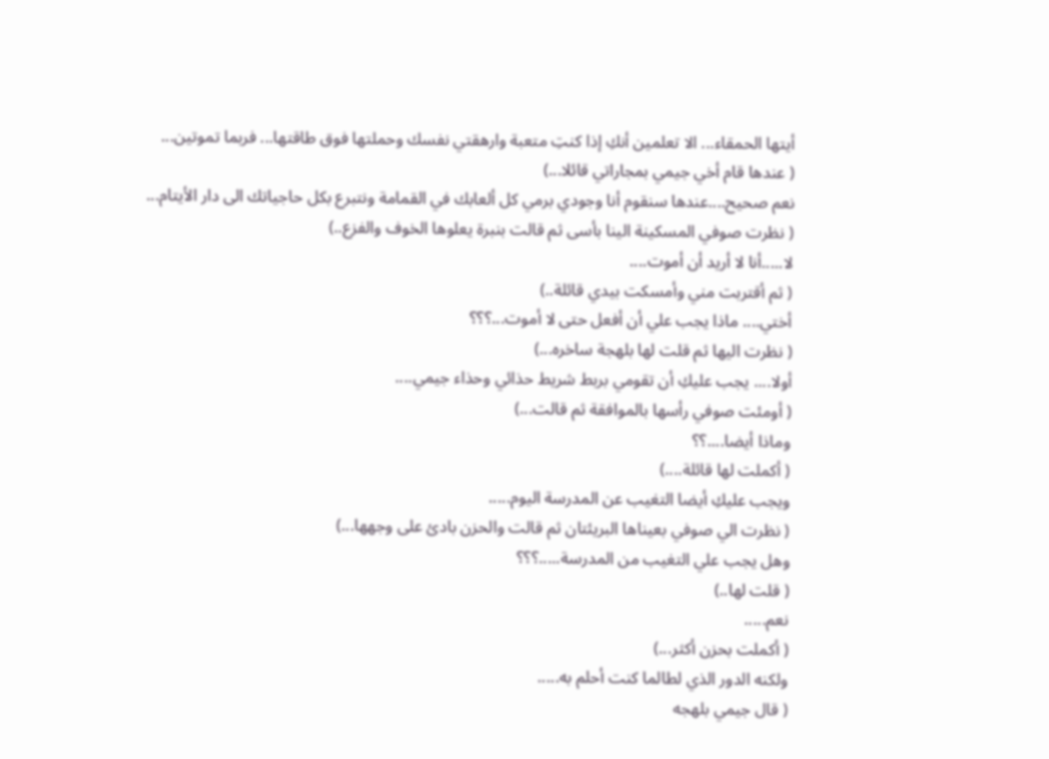أيتها الحمقاء... الا تعلمين أنكِ إذا كنتِ متعبة وارهقتي نفسك وحملتها فوق طاقتها... فربما تموتين...
( عندها قام أخي جيمي بمجاراتي قائلا...)
نعم صحيح....عندها سنقوم أنا وجودي برمي كل ألعابك في القمامة ونتبرع بكل حاجياتك الى دار الأيتام...
( نظرت صوفي المسكينة الينا بأسى ثم قالت بنبرة يعلوها الخوف والفزع..)
لا.....أنا لا أريد أن أموت....
( ثم أقتربت مني وأمسكت بيدي قائلة..)
أختي.... ماذا يجب علي أن أفعل حتى لا أموت...؟؟؟
( نظرت اليها ثم قلت لها بلهجة ساخره...)
أولا.... يجب عليكِ أن تقومي بربط شريط حذائي وحذاء جيمي....
( أومئت صوفي رأسها بالموافقة ثم قالت...)
وماذا أيضا....؟؟
( أكملت لها قائلة....)
ويجب عليكِ أيضا التغيب عن المدرسة اليوم.....
( نظرت الي صوفي بعيناها البريئتان ثم قالت والحزن بادئ على وجهها...)
وهل يجب علي التغيب من المدرسة.....؟؟؟
( قلت لها..)
نعم.....
( أكملت بحزن أكثر...)
ولكنه الدور الذي لطالما كنت أحلم به.....
( قال جيمي بلهجه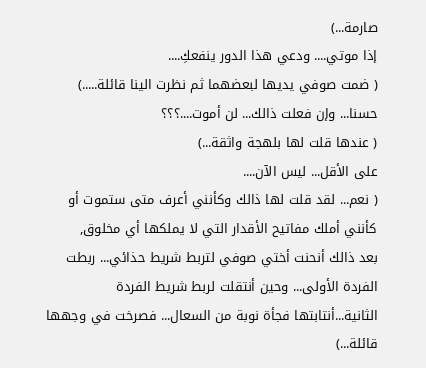صارمة...)
إذا موتي.... ودعي هذا الدور ينفعكِ....
( ضمت صوفي يديها لبعضهما ثم نظرت الينا قائلة.....)
حسنا... وإن فعلت ذالك... لن أموت....؟؟؟
( عندها قلت لها بلهجة واثقة...)
على الأقل... ليس الآن....
( نعم... لقد قلت لها ذالك وكأنني أعرف متى ستموت أو كأنني أملك مفاتيح الأقدار التي لا يملكها أي مخلوق,
بعد ذالك أنحنت أختي صوفي لتربط شريط حذائي... ربطت الفردة الأولى... وحين أنتقلت لربط شريط الفردة الثانية...أنتابتها فجأة نوبة من السعال... فصرخت في وجهها قائلة...)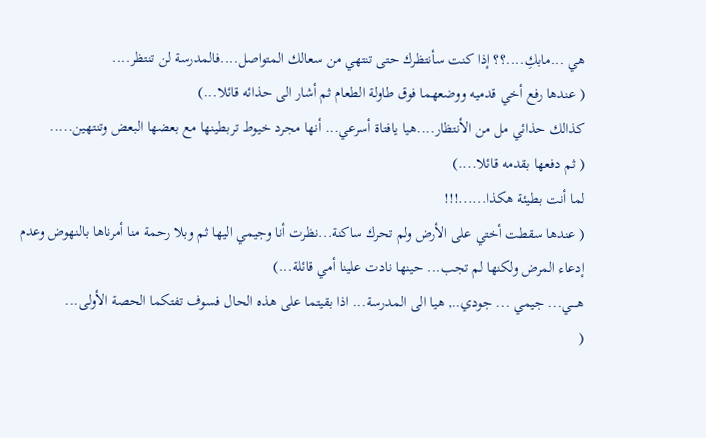هي ...مابكِ....؟؟ إذا كنت سأنتظرك حتى تنتهي من سعالك المتواصل....فالمدرسة لن تنتظر....
( عندها رفع أخي قدميه ووضعهما فوق طاولة الطعام ثم أشار الى حذائه قائلا...)
كذالك حذائي مل من الأنتظار....هيا يافتاة أسرعي... أنها مجرد خيوط تربطينها مع بعضها البعض وتنتهين.....
( ثم دفعها بقدمه قائلا....)
لما أنت بطيئة هكذا......!!!
( عندها سقطت أختي على الأرض ولم تحرك ساكنة...نظرت أنا وجيمي اليها ثم وبلا رحمة منا أمرناها بالنهوض وعدم إدعاء المرض ولكنها لم تجب... حينها نادت علينا أمي قائلة...)
هــــي... جيمي ... جودي.., هيا الى المدرسة... اذا بقيتما على هذه الحال فسوف تفتكما الحصة الأولى...
(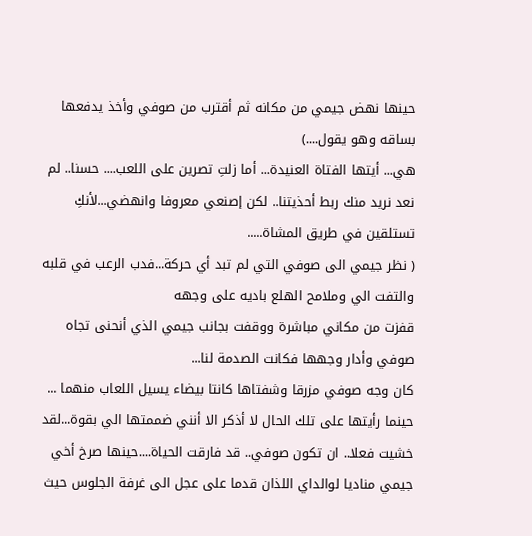حينها نهض جيمي من مكانه ثم أقترب من صوفي وأخذ يدفعها بساقه وهو يقول....)
هي... أيتها الفتاة العنيدة... أما زلتِ تصرين على اللعب.... حسنا.. لم نعد نريد منك ربط أحذيتنا.. لكن إصنعي معروفا وانهضي...لأنكِ تستلقين في طريق المشاة.....
( نظر جيمي الى صوفي التي لم تبد أي حركة...فدب الرعب في قلبه والتفت الي وملامح الهلع باديه على وجهه
قفزت من مكاني مباشرة ووقفت بجانب جيمي الذي أنحنى تجاه صوفي وأدار وجهها فكانت الصدمة لنا...
كان وجه صوفي مزرقا وشفتاها كانتا بيضاء يسيل اللعاب منهما ... حينما رأيتها على تلك الحال لا أذكر الا أنني ضممتها الي بقوة...لقد خشيت فعلا.. ان تكون صوفي.. قد فارقت الحياة....حينها صرخ أخي جيمي مناديا لوالداي اللذان قدما على عجل الى غرفة الجلوس حيث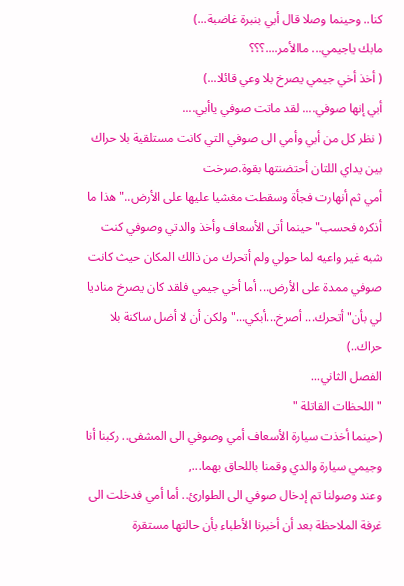كنا.. وحينما وصلا قال أبي بنبرة غاضبة...)
مابك ياجيمي... ماالأمر....؟؟؟
( أخذ أخي جيمي يصرخ بلا وعي قائلا...)
أبي إنها صوفي.... لقد ماتت صوفي ياأبي....
( نظر كل من أبي وأمي الى صوفي التي كانت مستلقية بلا حراك بين يداي اللتان أحتضنتها بقوة.صرخت
أمي ثم أنهارت فجأة وسقطت مغشيا عليها على الأرض.." هذا ما أذكره فحسب" حينما أتى الأسعاف وأخذ والدتي وصوفي كنت شبه غير واعيه لما حولي ولم أتحرك من ذالك المكان حيث كانت صوفي ممدة على الأرض... أما أخي جيمي فلقد كان يصرخ مناديا لي بأن" أتحرك... أصرخ...أبكي..." ولكن أن لا أضل ساكنة بلا حراك..)
الفصل الثاني...
" اللحظات القاتلة "
(حينما أخذت سيارة الأسعاف أمي وصوفي الى المشفى.. ركبنا أنا وجيمي سيارة والدي وقمنا باللحاق بهما...,
وعند وصولنا تم إدخال صوفي الى الطوارئ.. أما أمي فدخلت الى غرفة الملاحظة بعد أن أخبرنا الأطباء بأن حالتها مستقرة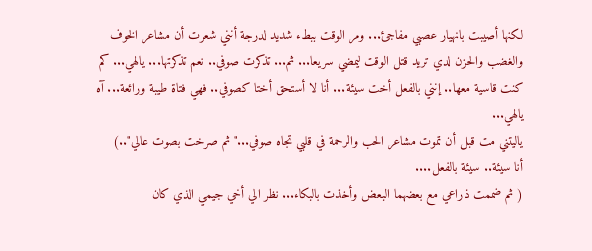لكنها أصيبت بانهيار عصبي مفاجئ... ومر الوقت ببطء شديد لدرجة أنني شعرت أن مشاعر الخوف والغضب والحزن لدي تريد قتل الوقت ليمضي سريعا... ثم... تذكرت صوفي.. نعم تذكرتها... يالهي... كم كنت قاسية معها.. إنني بالفعل أخت سيئة... أنا لا أستحق أختا كصوفي.. فهي فتاة طيبة ورائعة... آه يالهي...
ياليتني مت قبل أن تموت مشاعر الحب والرحمة في قلبي تجاه صوفي..." ثم صرخت بصوت عالي"..)
أنا سيئة.. سيئة بالفعل....
( ثم ضممت ذراعي مع بعضهما البعض وأخذت بالبكاء... نظر الي أخي جيمي الذي كان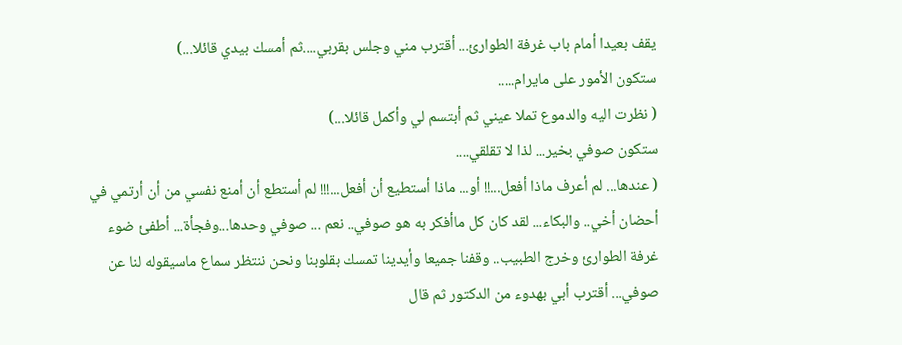يقف بعيدا أمام باب غرفة الطوارئ... أقترب مني وجلس بقربي....ثم أمسك بيدي قائلا...)
ستكون الأمور على مايرام.....
( نظرت اليه والدموع تملا عيني ثم أبتسم لي وأكمل قائلا...)
ستكون صوفي بخير... لذا لا تقلقي....
( عندها... لم أعرف ماذا أفعل...!! أو... ماذا أستطيع أن أفعل...!!! لم أستطع أن أمنع نفسي من أن أرتمي في أحضان أخي.. والبكاء... لقد كان كل ماأفكر به هو صوفي.. نعم ... صوفي وحدها...وفجأة... أطفئ ضوء غرفة الطوارئ وخرج الطبيب.. وقفنا جميعا وأيدينا تمسك بقلوبنا ونحن ننتظر سماع ماسيقوله لنا عن صوفي... أقترب أبي بهدوء من الدكتور ثم قال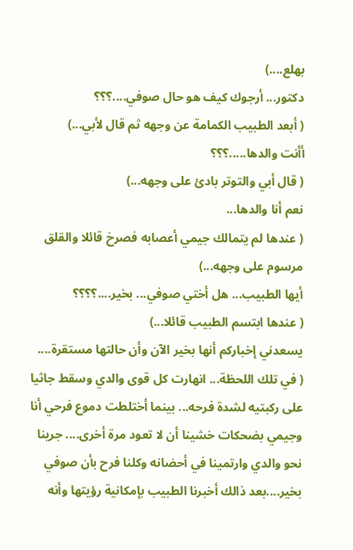بهلع....)
دكتور... أرجوك كيف هو حال صوفي....؟؟؟
( أبعد الطبيب الكمامة عن وجهه ثم قال لأبي...)
أأنت والدها.....؟؟؟
( قال أبي والتوتر بادئ على وجهه...)
نعم أنا والدها...
( عندها لم يتمالك جيمي أعصابه فصرخ قائلا والقلق مرسوم على وجهه...)
أيها الطبيب... هل أختي صوفي... بخير....؟؟؟؟
( عندها ابتسم الطبيب قائلا...)
يسعدني إخباركم أنها بخير الآن وأن حالتها مستقرة....
( في تلك اللحظة... انهارت كل قوى والدي وسقط جاثيا على ركبتيه لشدة فرحه... بينما أختلطت دموع فرحي أنا وجيمي بضحكات خشينا أن لا تعود مرة أخرى.... جرينا نحو والدي وارتمينا في أحضانه وكلنا فرح بأن صوفي بخير....بعد ذالك أخبرنا الطبيب بإمكانية رؤيتها وأنه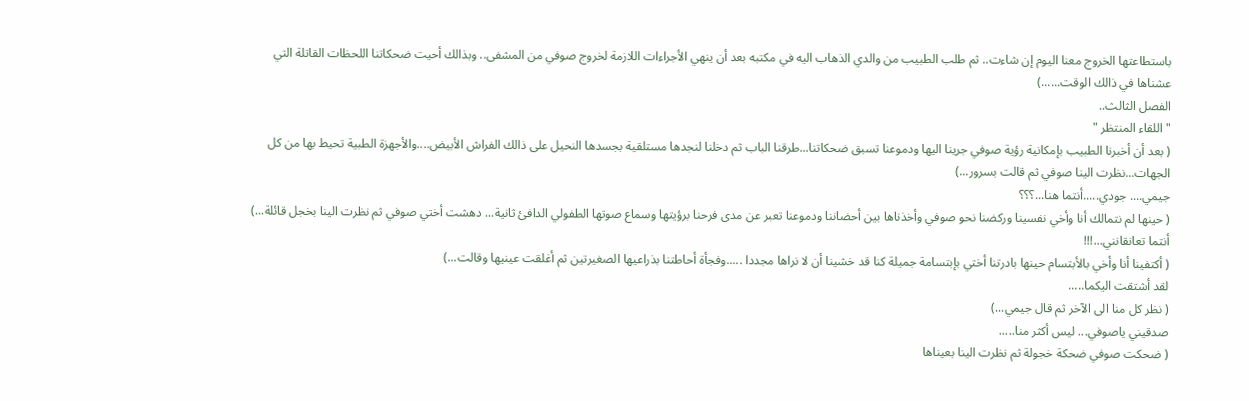باستطاعتها الخروج معنا اليوم إن شاءت.. ثم طلب الطبيب من والدي الذهاب اليه في مكتبه بعد أن ينهي الأجراءات اللازمة لخروج صوفي من المشفى.. وبذالك أحيت ضحكاتنا اللحظات القاتلة التي عشناها في ذالك الوقت......)
الفصل الثالث..
" اللقاء المنتظر "
( بعد أن أخبرنا الطبيب بإمكانية رؤية صوفي جرينا اليها ودموعنا تسبق ضحكاتنا...طرقنا الباب ثم دخلنا لنجدها مستلقية بجسدها النحيل على ذالك الفراش الأبيض....والأجهزة الطبية تحيط بها من كل الجهات...نظرت الينا صوفي ثم قالت بسرور...)
جيمي.... جودي.....أنتما هنا...؟؟؟
( حينها لم نتمالك أنا وأخي نفسينا وركضنا نحو صوفي وأخذناها بين أحضاننا ودموعنا تعبر عن مدى فرحنا برؤيتها وسماع صوتها الطفولي الدافئ ثانية... دهشت أختي صوفي ثم نظرت الينا بخجل قائلة...)
أنتما تعانقانني...!!!
( أكتفينا أنا وأخي بالأبتسام حينها بادرتنا أختي بإبتسامة جميلة كنا قد خشينا أن لا نراها مجددا .....وفجأة أحاطتنا بذراعيها الصغيرتين ثم أغلقت عينيها وقالت...)
لقد أشتقت اليكما.....
( نظر كل منا الى الآخر ثم قال جيمي...)
صدقيني ياصوفي... ليس أكثر منا.....
( ضحكت صوفي ضحكة خجولة ثم نظرت الينا بعيناها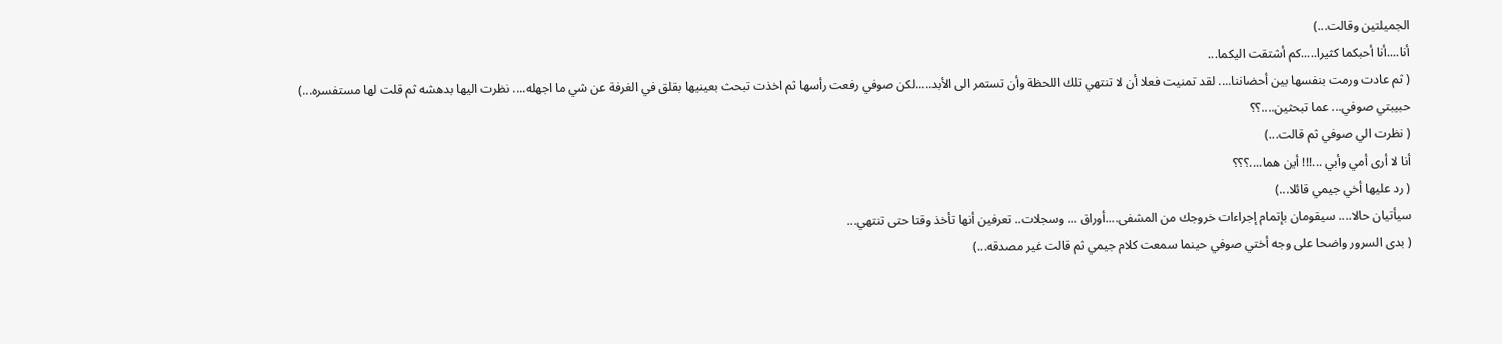الجميلتين وقالت...)
أنا....أنا أحبكما كثيرا.....كم أشتقت اليكما...
( ثم عادت ورمت بنفسها بين أحضاننا.... لقد تمنيت فعلا أن لا تنتهي تلك اللحظة وأن تستمر الى الأبد.....لكن صوفي رفعت رأسها ثم اخذت تبحث بعينيها بقلق في الغرفة عن شي ما اجهله.... نظرت اليها بدهشه ثم قلت لها مستفسره...)
حبيبتي صوفي... عما تبحثين....؟؟
( نظرت الي صوفي ثم قالت...)
أنا لا أرى أمي وأبي ...!!! أين هما....؟؟؟
( رد عليها أخي جيمي قائلا...)
سيأتيان حالا.... سيقومان بإتمام إجراءات خروجك من المشفى....أوراق ... وسجلات.. تعرفين أنها تأخذ وقتا حتى تنتهي...
( بدى السرور واضحا على وجه أختي صوفي حينما سمعت كلام جيمي ثم قالت غير مصدقه...)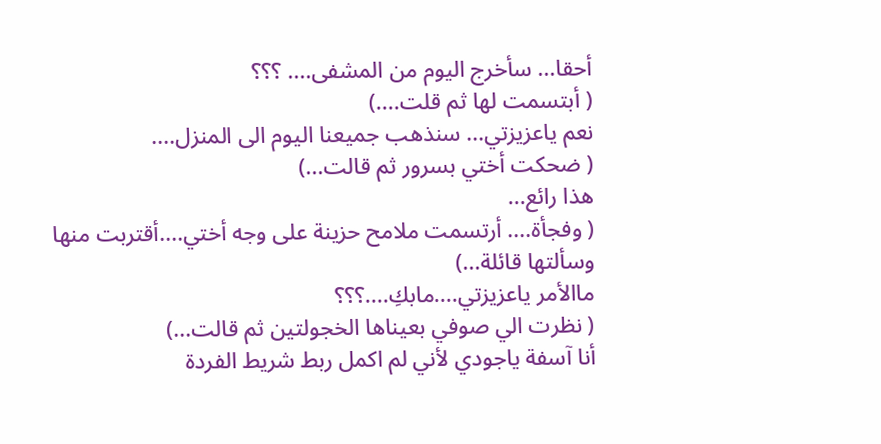أحقا... سأخرج اليوم من المشفى.... ؟؟؟
( أبتسمت لها ثم قلت....)
نعم ياعزيزتي... سنذهب جميعنا اليوم الى المنزل....
( ضحكت أختي بسرور ثم قالت...)
هذا رائع...
( وفجأة.... أرتسمت ملامح حزينة على وجه أختي....أقتربت منها وسألتها قائلة...)
ماالأمر ياعزيزتي....مابكِ....؟؟؟
( نظرت الي صوفي بعيناها الخجولتين ثم قالت...)
أنا آسفة ياجودي لأني لم اكمل ربط شريط الفردة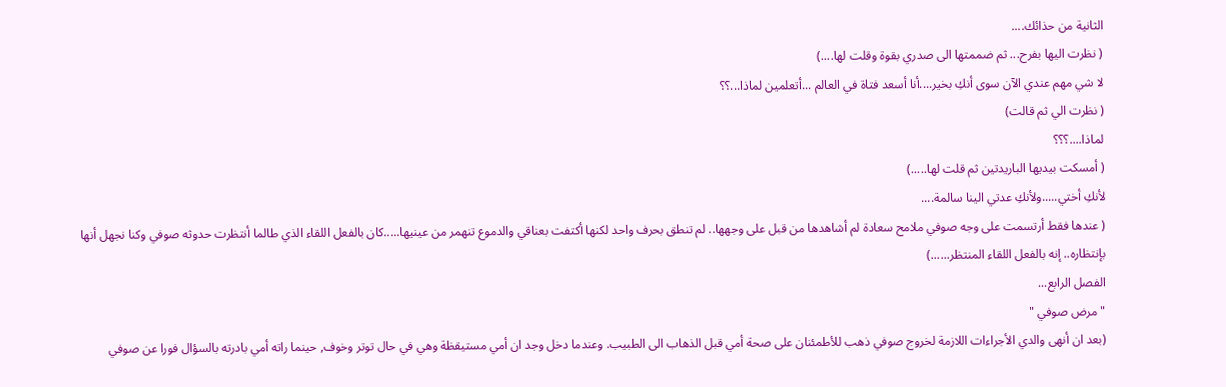الثانية من حذائك....
( نظرت اليها بفرح... ثم ضممتها الى صدري بقوة وقلت لها....)
لا شي مهم عندي الآن سوى أنكِ بخير....أنا أسعد فتاة في العالم ...أتعلمين لماذا...؟؟
( نظرت الي ثم قالت)
لماذا....؟؟؟
( أمسكت بيديها الباريدتين ثم قلت لها.....)
لأنكِ أختي.....ولأنكِ عدتي الينا سالمة....
( عندها فقط أرتسمت على وجه صوفي ملامح سعادة لم أشاهدها من قبل على وجهها.. لم تنطق بحرف واحد لكنها أكتفت بعناقي والدموع تنهمر من عينيها.....كان بالفعل اللقاء الذي طالما أنتظرت حدوثه صوفي وكنا نجهل أنها بإنتظاره.. إنه بالفعل اللقاء المنتظر......)
الفصل الرابع...
" مرض صوفي "
(بعد ان أنهى والدي الأجراءات اللازمة لخروج صوفي ذهب للأطمئنان على صحة أمي قبل الذهاب الى الطبيب. وعندما دخل وجد ان أمي مستيقظة وهي في حال توتر وخوف, حينما راته أمي بادرته بالسؤال فورا عن صوفي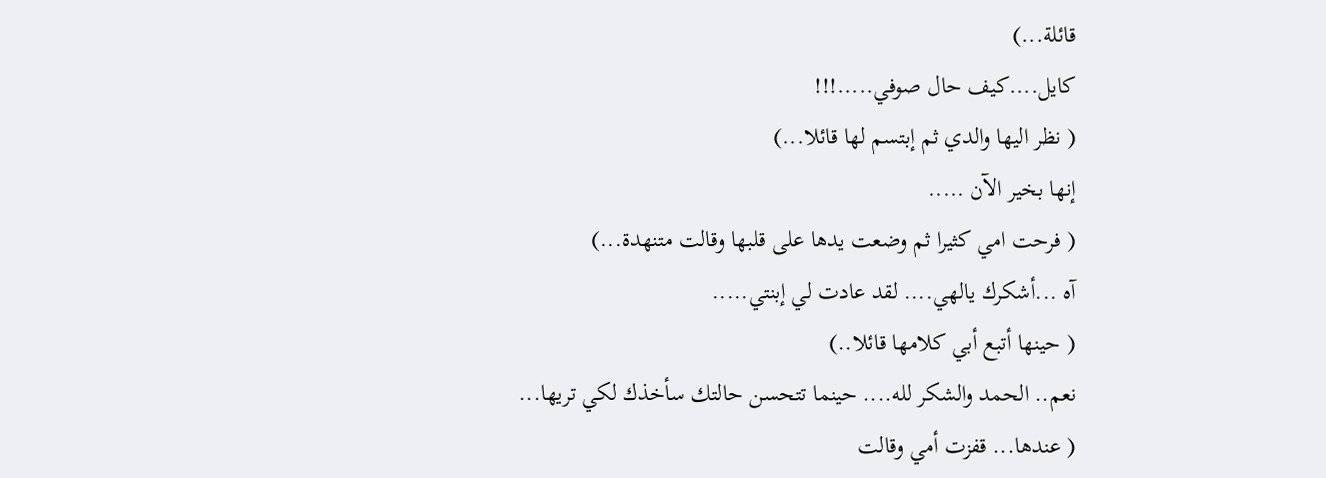قائلة...)
كايل....كيف حال صوفي.....!!!
( نظر اليها والدي ثم إبتسم لها قائلا...)
إنها بخير الآن .....
( فرحت امي كثيرا ثم وضعت يدها على قلبها وقالت متنهدة...)
آه ...أشكرك يالهي.... لقد عادت لي إبنتي.....
( حينها أتبع أبي كلامها قائلا..)
نعم.. الحمد والشكر لله.... حينما تتحسن حالتك سأخذك لكي تريها...
( عندها... قفزت أمي وقالت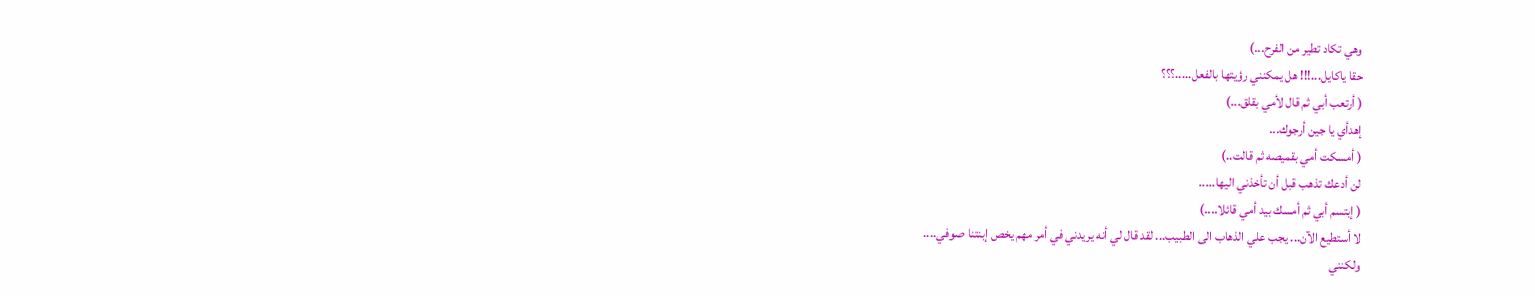وهي تكاد تطير من الفرح...)
حقا ياكايل...!!! هل يمكنني رؤيتها بالفعل.....؟؟؟
( أرتعب أبي ثم قال لأمي بقلق...)
إهدأي يا جين أرجوك...
( أمسكت أمي بقميصه ثم قالت..)
لن أدعك تذهب قبل أن تأخذني اليها.....
( إبتسم أبي ثم أمسك بيد أمي قائلا....)
لا أستطيع الآن... يجب علي الذهاب الى الطبيب... لقد قال لي أنه يريدني في أمر مهم يخص إبنتنا صوفي....
ولكنني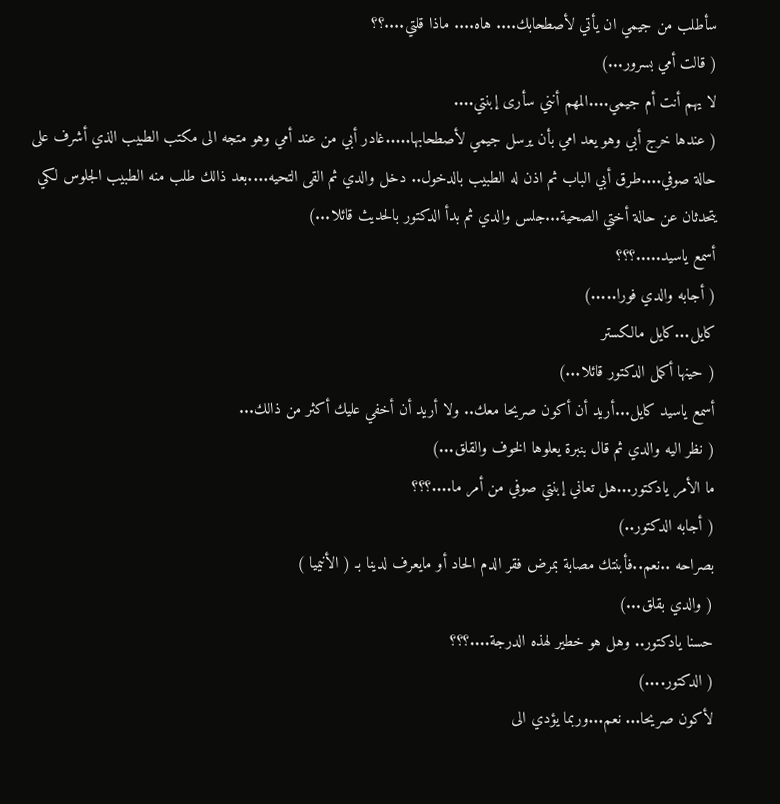سأطلب من جيمي ان يأتي لأصطحابك.... هاه.... ماذا قلتي....؟؟
( قالت أمي بسرور...)
لا يهم أنت أم جيمي....المهم أنني سأرى إبنتي....
( عندها خرج أبي وهو يعد امي بأن يرسل جيمي لأصطحابها.....غادر أبي من عند أمي وهو متجه الى مكتب الطبيب الذي أشرف على حالة صوفي....طرق أبي الباب ثم اذن له الطبيب بالدخول.. دخل والدي ثم القى التحيه....بعد ذالك طلب منه الطبيب الجلوس لكي يتحدثان عن حالة أختي الصحية...جلس والدي ثم بدأ الدكتور بالحديث قائلا...)
أسمع ياسيد.....؟؟؟
( أجابه والدي فورا.....)
كايل...كايل مالكستر
( حينها أكمل الدكتور قائلا...)
أسمع ياسيد كايل...أريد أن أكون صريحا معك.. ولا أريد أن أخفي عليك أكثر من ذالك...
( نظر اليه والدي ثم قال بنبرة يعلوها الخوف والقلق...)
ما الأمر يادكتور...هل تعاني إبنتي صوفي من أمر ما....؟؟؟
( أجابه الدكتور..)
بصراحه ..نعم..فأبنتك مصابة بمرض فقر الدم الحاد أو مايعرف لدينا بـ ( الأنيميا )
( والدي بقلق...)
حسنا يادكتور.. وهل هو خطير لهذه الدرجة....؟؟؟
( الدكتور....)
لأكون صريحا... نعم...وربما يؤدي الى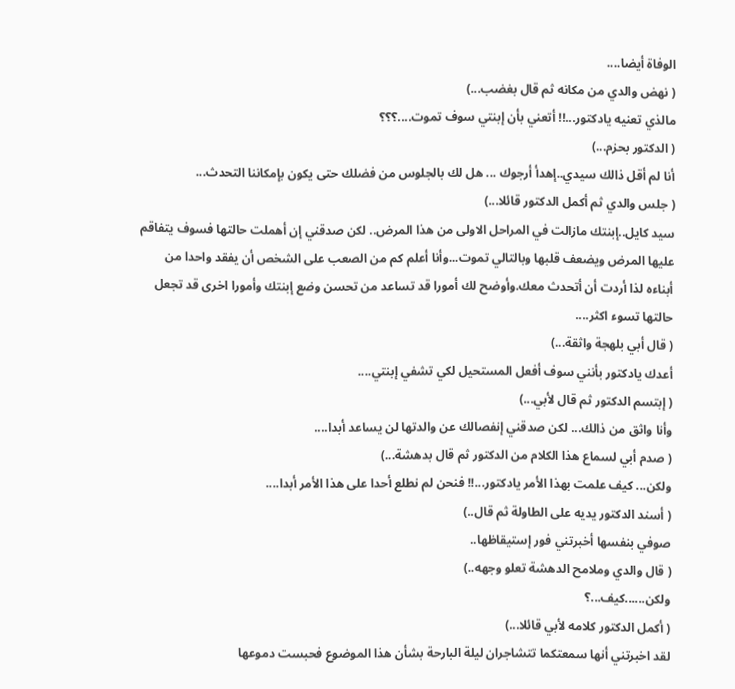الوفاة أيضا....
( نهض والدي من مكانه ثم قال بغضب...)
مالذي تعنيه يادكتور...!! أتعني بأن إبنتي سوف تموت....؟؟؟
( الدكتور بحزم...)
أنا لم أقل ذالك سيدي..إهدأ أرجوك ... هل لك بالجلوس من فضلك حتى يكون بإمكاننا التحدث...
( جلس والدي ثم أكمل الدكتور قائلا...)
سيد كايل..إبنتك مازالت في المراحل الاولى من هذا المرض.. لكن صدقني إن أهملت حالتها فسوف يتفاقم عليها المرض ويضعف قلبها وبالتالي تموت...وأنا أعلم كم من الصعب على الشخص أن يفقد واحدا من أبناءه لذا أردت أن أتحدث معك.وأوضح لك أمورا قد تساعد من تحسن وضع إبنتك وأمورا اخرى قد تجعل حالتها تسوء اكثر....
( قال أبي بلهجة واثقة...)
أعدك يادكتور بأنني سوف أفعل المستحيل لكي تشفي إبنتي....
( إبتسم الدكتور ثم قال لأبي...)
وأنا واثق من ذالك... لكن صدقني إنفصالك عن والدتها لن يساعد أبدا....
( صدم أبي لسماع هذا الكلام من الدكتور ثم قال بدهشة...)
ولكن... كيف علمت بهذا الأمر يادكتور...!! فنحن لم نطلع أحدا على هذا الأمر أبدا....
( أسند الدكتور يديه على الطاولة ثم قال..)
صوفي بنفسها أخبرتني فور إستيقاظها..
( قال والدي وملامح الدهشة تعلو وجهه..)
ولكن......كيف...؟
( أكمل الدكتور كلامه لأبي قائلا...)
لقد اخبرتني أنها سمعتكما تتشاجران ليلة البارحة بشأن هذا الموضوع فحبست دموعها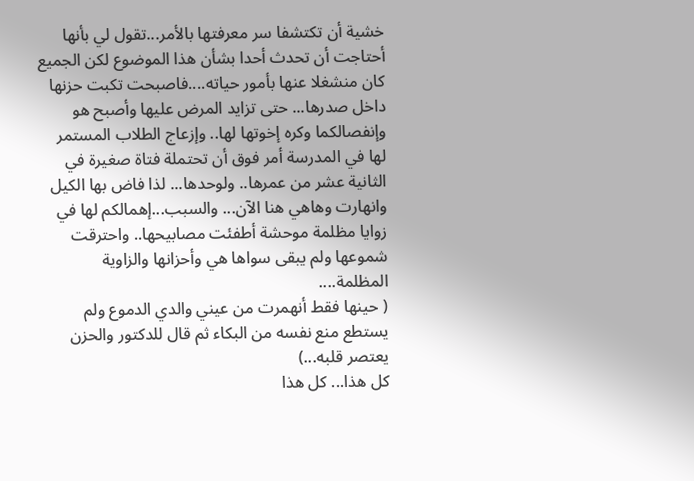خشية أن تكتشفا سر معرفتها بالأمر...تقول لي بأنها أحتاجت أن تحدث أحدا بشأن هذا الموضوع لكن الجميع كان منشغلا عنها بأمور حياته....فاصبحت تكبت حزنها داخل صدرها... حتى تزايد المرض عليها وأصبح هو وإنفصالكما وكره إخوتها لها.. وإزعاج الطلاب المستمر لها في المدرسة أمر فوق أن تحتملة فتاة صغيرة في الثانية عشر من عمرها.. ولوحدها... لذا فاض بها الكيل وانهارت وهاهي هنا الآن... والسبب...إهمالكم لها في زوايا مظلمة موحشة أطفئت مصابيحها.. واحترقت شموعها ولم يبقى سواها هي وأحزانها والزاوية المظلمة....
( حينها فقط أنهمرت من عيني والدي الدموع ولم يستطع منع نفسه من البكاء ثم قال للدكتور والحزن يعتصر قلبه...)
كل هذا... كل هذا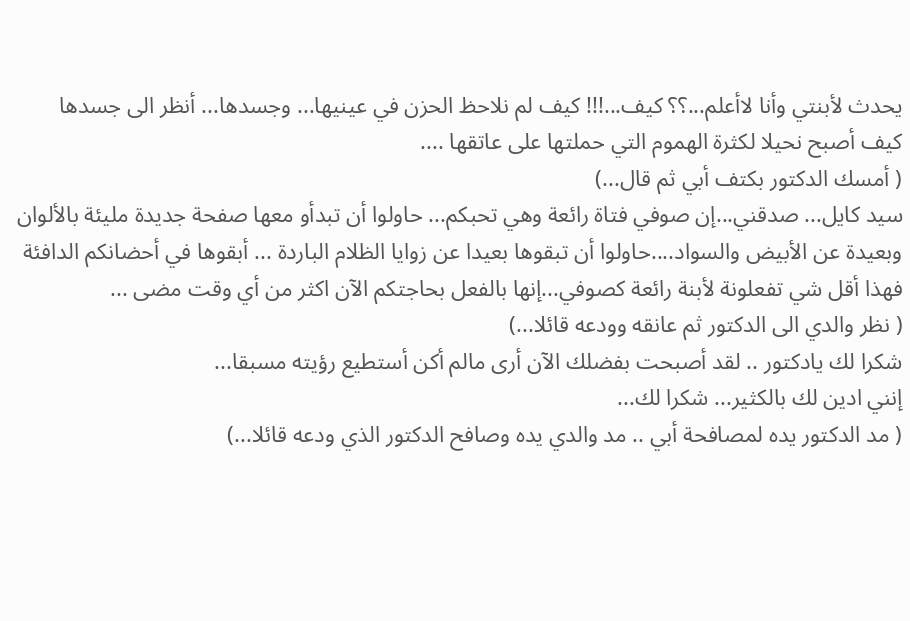يحدث لأبنتي وأنا لاأعلم...؟؟ كيف...!!! كيف لم نلاحظ الحزن في عينيها... وجسدها... أنظر الى جسدها كيف أصبح نحيلا لكثرة الهموم التي حملتها على عاتقها ....
( أمسك الدكتور بكتف أبي ثم قال...)
سيد كايل... صدقني...إن صوفي فتاة رائعة وهي تحبكم... حاولوا أن تبدأو معها صفحة جديدة مليئة بالألوان وبعيدة عن الأبيض والسواد....حاولوا أن تبقوها بعيدا عن زوايا الظلام الباردة ... أبقوها في أحضانكم الدافئة فهذا أقل شي تفعلونة لأبنة رائعة كصوفي...إنها بالفعل بحاجتكم الآن اكثر من أي وقت مضى ...
( نظر والدي الى الدكتور ثم عانقه وودعه قائلا...)
شكرا لك يادكتور .. لقد أصبحت بفضلك الآن أرى مالم أكن أستطيع رؤيته مسبقا...
إنني ادين لك بالكثير... شكرا لك...
( مد الدكتور يده لمصافحة أبي .. مد والدي يده وصافح الدكتور الذي ودعه قائلا...)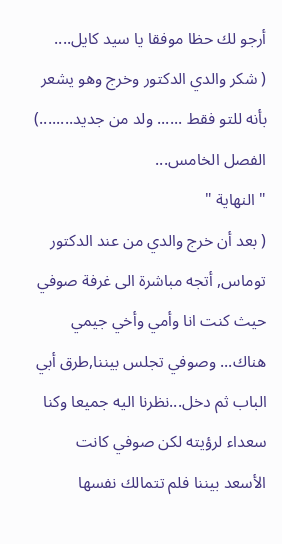أرجو لك حظا موفقا يا سيد كايل....
( شكر والدي الدكتور وخرج وهو يشعر بأنه للتو فقط ...... ولد من جديد........)
الفصل الخامس...
" النهاية "
( بعد أن خرج والدي من عند الدكتور توماس, أتجه مباشرة الى غرفة صوفي حيث كنت انا وأمي وأخي جيمي هناك... وصوفي تجلس بيننا,طرق أبي الباب ثم دخل...نظرنا اليه جميعا وكنا سعداء لرؤيته لكن صوفي كانت الأسعد بيننا فلم تتمالك نفسها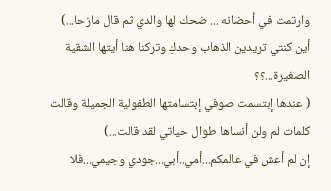وارتمت في أحضانه ... ضحك لها والدي ثم قال مازحا...)
أين كنتي تريدين الذهاب وحدكِ وتركنا هنا أيتها الشقية الصغيرة...؟؟
( عندها إبتسمت صوفي إبتسامتها الطفولية الجميلة وقالت كلمات لم ولن أنساها طوال حياتي لقد قالت...)
إن لم أعش في عالمكم...أمي..أبي...جودي وجيمي...فلا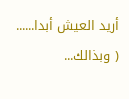أريد العيش أبدا......
( وبذالك...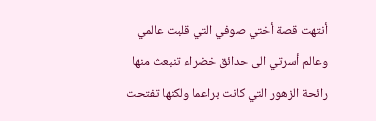أنتهت قصة أختي صوفي التي قلبت عالمي وعالم أسرتي الى حدائق خضراء تنبعث منها رائحة الزهور التي كانت براعما ولكنها تفتحت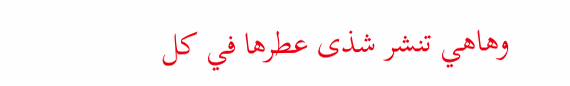وهاهي تنشر شذى عطرها في كل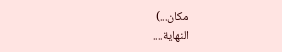مكان...)
النهاية....